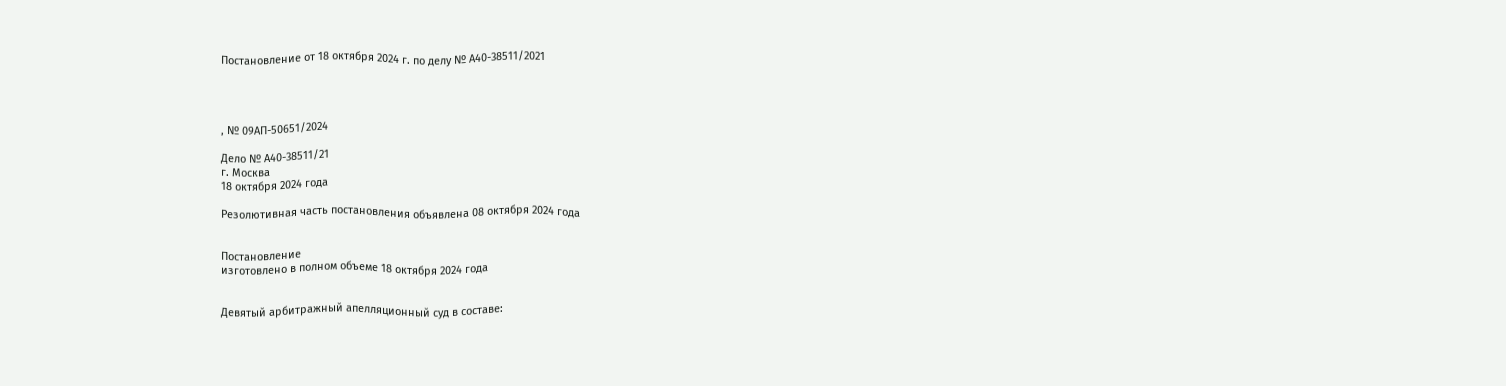Постановление от 18 октября 2024 г. по делу № А40-38511/2021




, № 09АП-50651/2024

Дело № А40-38511/21
г. Москва
18 октября 2024 года

Резолютивная часть постановления объявлена 08 октября 2024 года


Постановление
изготовлено в полном объеме 18 октября 2024 года


Девятый арбитражный апелляционный суд в составе: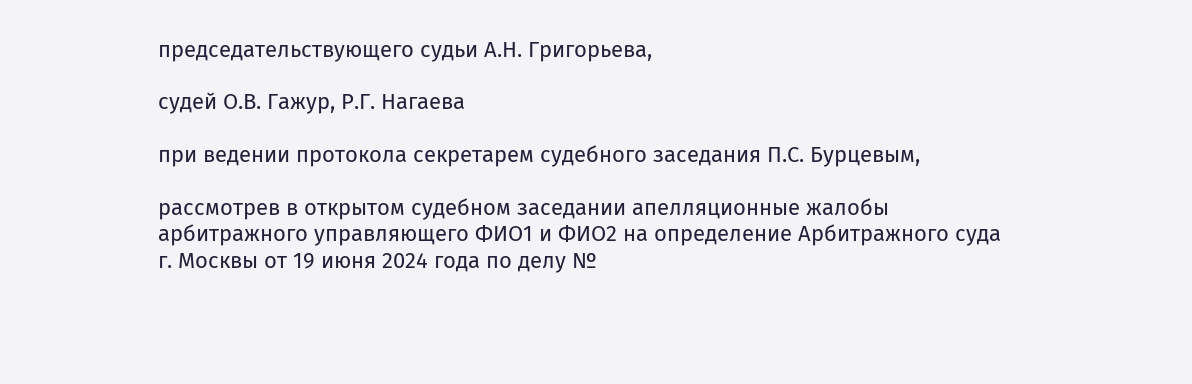председательствующего судьи А.Н. Григорьева,

судей О.В. Гажур, Р.Г. Нагаева

при ведении протокола секретарем судебного заседания П.С. Бурцевым,

рассмотрев в открытом судебном заседании апелляционные жалобы арбитражного управляющего ФИО1 и ФИО2 на определение Арбитражного суда г. Москвы от 19 июня 2024 года по делу №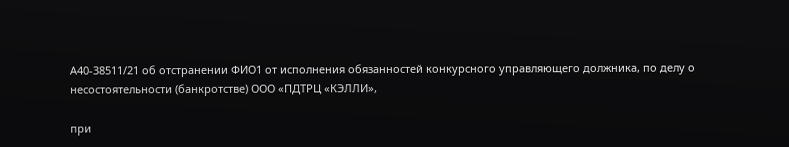А40-38511/21 об отстранении ФИО1 от исполнения обязанностей конкурсного управляющего должника, по делу о несостоятельности (банкротстве) ООО «ПДТРЦ «КЭЛЛИ»,

при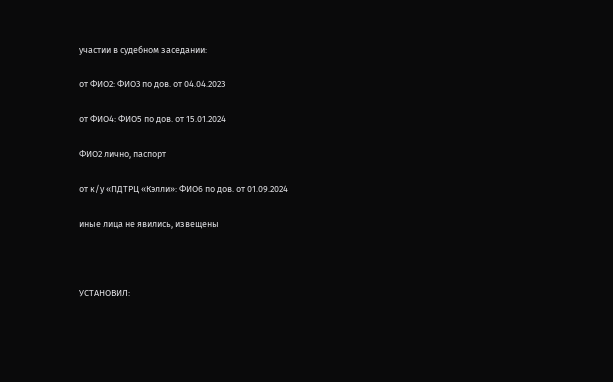участии в судебном заседании:

от ФИО2: ФИО3 по дов. от 04.04.2023

от ФИО4: ФИО5 по дов. от 15.01.2024

ФИО2 лично, паспорт

от к/у «ПДТРЦ «Кэлли»: ФИО6 по дов. от 01.09.2024

иные лица не явились, извещены



УСТАНОВИЛ: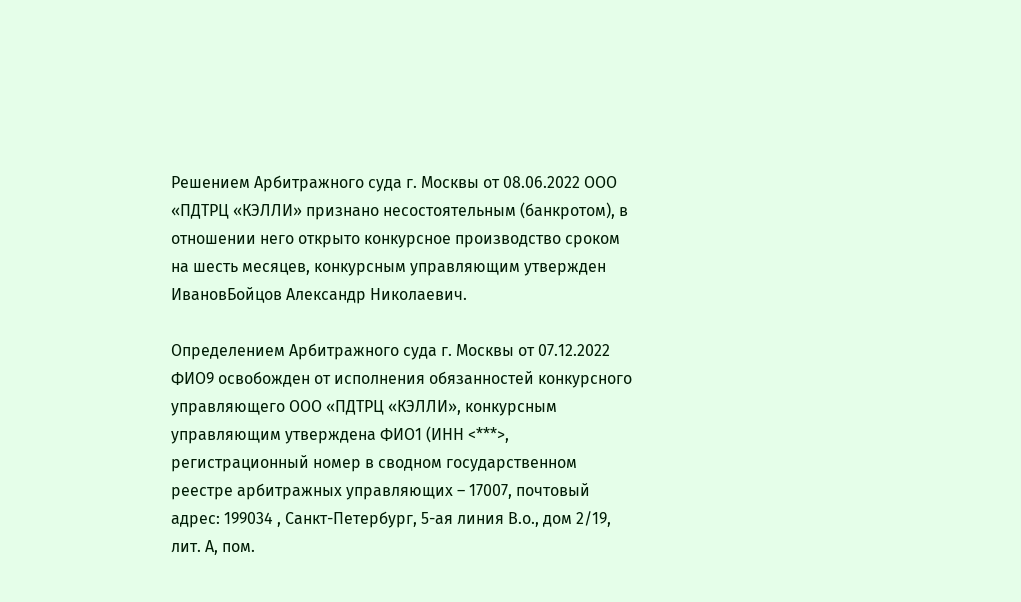Решением Арбитражного суда г. Москвы от 08.06.2022 ООО «ПДТРЦ «КЭЛЛИ» признано несостоятельным (банкротом), в отношении него открыто конкурсное производство сроком на шесть месяцев, конкурсным управляющим утвержден ИвановБойцов Александр Николаевич.

Определением Арбитражного суда г. Москвы от 07.12.2022 ФИО9 освобожден от исполнения обязанностей конкурсного управляющего ООО «ПДТРЦ «КЭЛЛИ», конкурсным управляющим утверждена ФИО1 (ИНН <***>, регистрационный номер в сводном государственном реестре арбитражных управляющих – 17007, почтовый адрес: 199034 , Санкт-Петербург, 5-ая линия В.о., дом 2/19, лит. А, пом.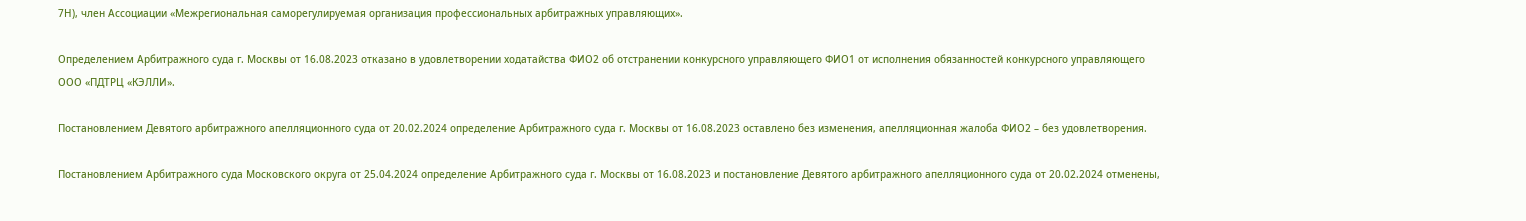7Н), член Ассоциации «Межрегиональная саморегулируемая организация профессиональных арбитражных управляющих».

Определением Арбитражного суда г. Москвы от 16.08.2023 отказано в удовлетворении ходатайства ФИО2 об отстранении конкурсного управляющего ФИО1 от исполнения обязанностей конкурсного управляющего ООО «ПДТРЦ «КЭЛЛИ».

Постановлением Девятого арбитражного апелляционного суда от 20.02.2024 определение Арбитражного суда г. Москвы от 16.08.2023 оставлено без изменения, апелляционная жалоба ФИО2 – без удовлетворения.

Постановлением Арбитражного суда Московского округа от 25.04.2024 определение Арбитражного суда г. Москвы от 16.08.2023 и постановление Девятого арбитражного апелляционного суда от 20.02.2024 отменены,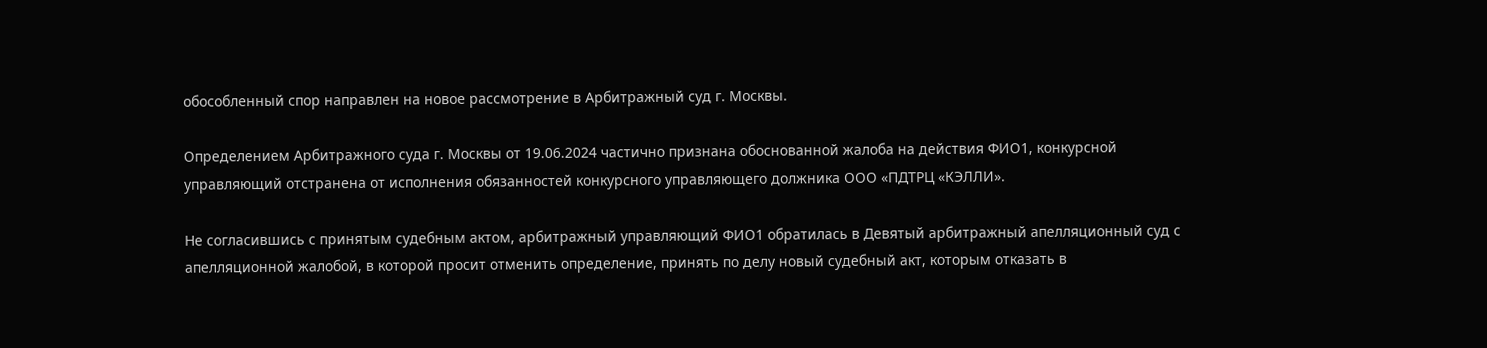обособленный спор направлен на новое рассмотрение в Арбитражный суд г. Москвы.

Определением Арбитражного суда г. Москвы от 19.06.2024 частично признана обоснованной жалоба на действия ФИО1, конкурсной управляющий отстранена от исполнения обязанностей конкурсного управляющего должника ООО «ПДТРЦ «КЭЛЛИ».

Не согласившись с принятым судебным актом, арбитражный управляющий ФИО1 обратилась в Девятый арбитражный апелляционный суд с апелляционной жалобой, в которой просит отменить определение, принять по делу новый судебный акт, которым отказать в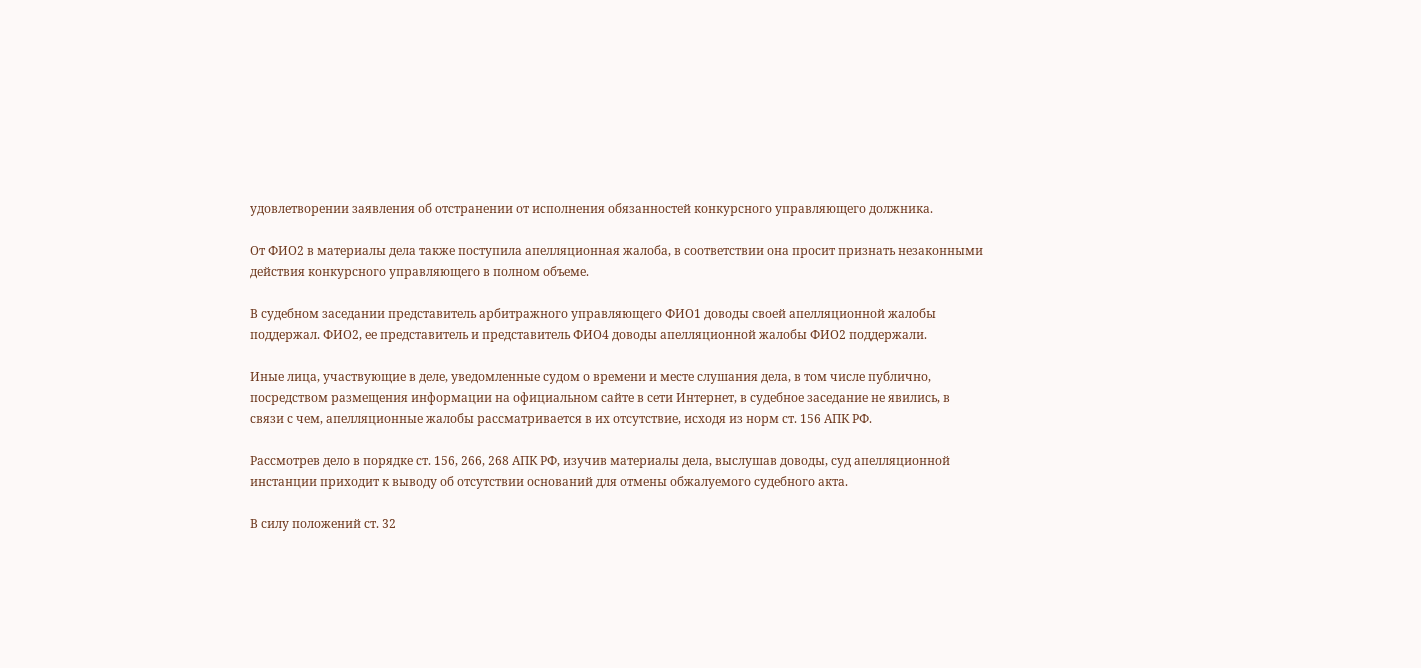удовлетворении заявления об отстранении от исполнения обязанностей конкурсного управляющего должника.

От ФИО2 в материалы дела также поступила апелляционная жалоба, в соответствии она просит признать незаконными действия конкурсного управляющего в полном объеме.

В судебном заседании представитель арбитражного управляющего ФИО1 доводы своей апелляционной жалобы поддержал. ФИО2, ее представитель и представитель ФИО4 доводы апелляционной жалобы ФИО2 поддержали.

Иные лица, участвующие в деле, уведомленные судом о времени и месте слушания дела, в том числе публично, посредством размещения информации на официальном сайте в сети Интернет, в судебное заседание не явились, в связи с чем, апелляционные жалобы рассматривается в их отсутствие, исходя из норм ст. 156 АПК РФ.

Рассмотрев дело в порядке ст. 156, 266, 268 АПК РФ, изучив материалы дела, выслушав доводы, суд апелляционной инстанции приходит к выводу об отсутствии оснований для отмены обжалуемого судебного акта.

В силу положений ст. 32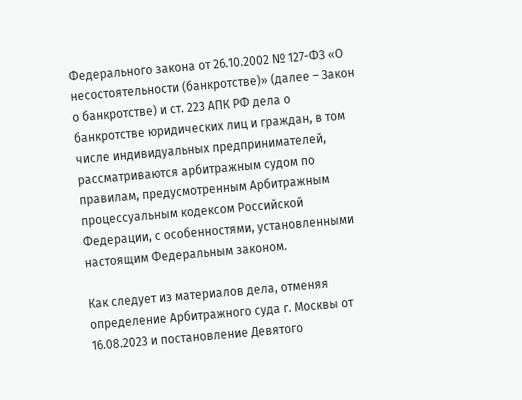Федерального закона от 26.10.2002 № 127-ФЗ «О несостоятельности (банкротстве)» (далее – Закон о банкротстве) и ст. 223 АПК РФ дела о банкротстве юридических лиц и граждан, в том числе индивидуальных предпринимателей, рассматриваются арбитражным судом по правилам, предусмотренным Арбитражным процессуальным кодексом Российской Федерации, с особенностями, установленными настоящим Федеральным законом.

Как следует из материалов дела, отменяя определение Арбитражного суда г. Москвы от 16.08.2023 и постановление Девятого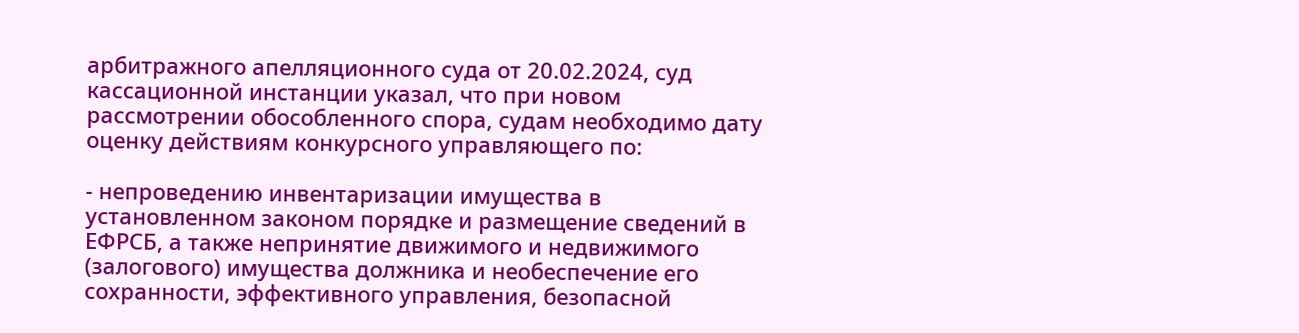арбитражного апелляционного суда от 20.02.2024, суд кассационной инстанции указал, что при новом рассмотрении обособленного спора, судам необходимо дату оценку действиям конкурсного управляющего по:

- непроведению инвентаризации имущества в установленном законом порядке и размещение сведений в ЕФРСБ, а также непринятие движимого и недвижимого (залогового) имущества должника и необеспечение его сохранности, эффективного управления, безопасной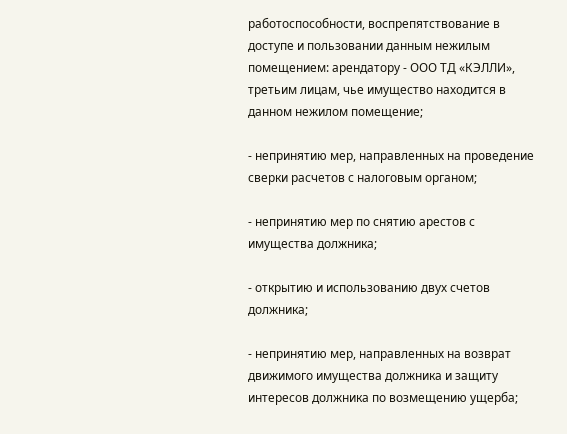работоспособности, воспрепятствование в доступе и пользовании данным нежилым помещением: арендатору - ООО ТД «КЭЛЛИ», третьим лицам, чье имущество находится в данном нежилом помещение;

- непринятию мер, направленных на проведение сверки расчетов с налоговым органом;

- непринятию мер по снятию арестов с имущества должника;

- открытию и использованию двух счетов должника;

- непринятию мер, направленных на возврат движимого имущества должника и защиту интересов должника по возмещению ущерба;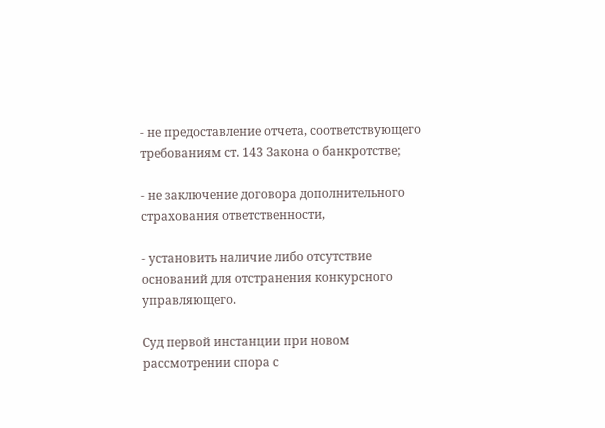- не предоставление отчета, соответствующего требованиям ст. 143 Закона о банкротстве;

- не заключение договора дополнительного страхования ответственности,

- установить наличие либо отсутствие оснований для отстранения конкурсного управляющего.

Суд первой инстанции при новом рассмотрении спора с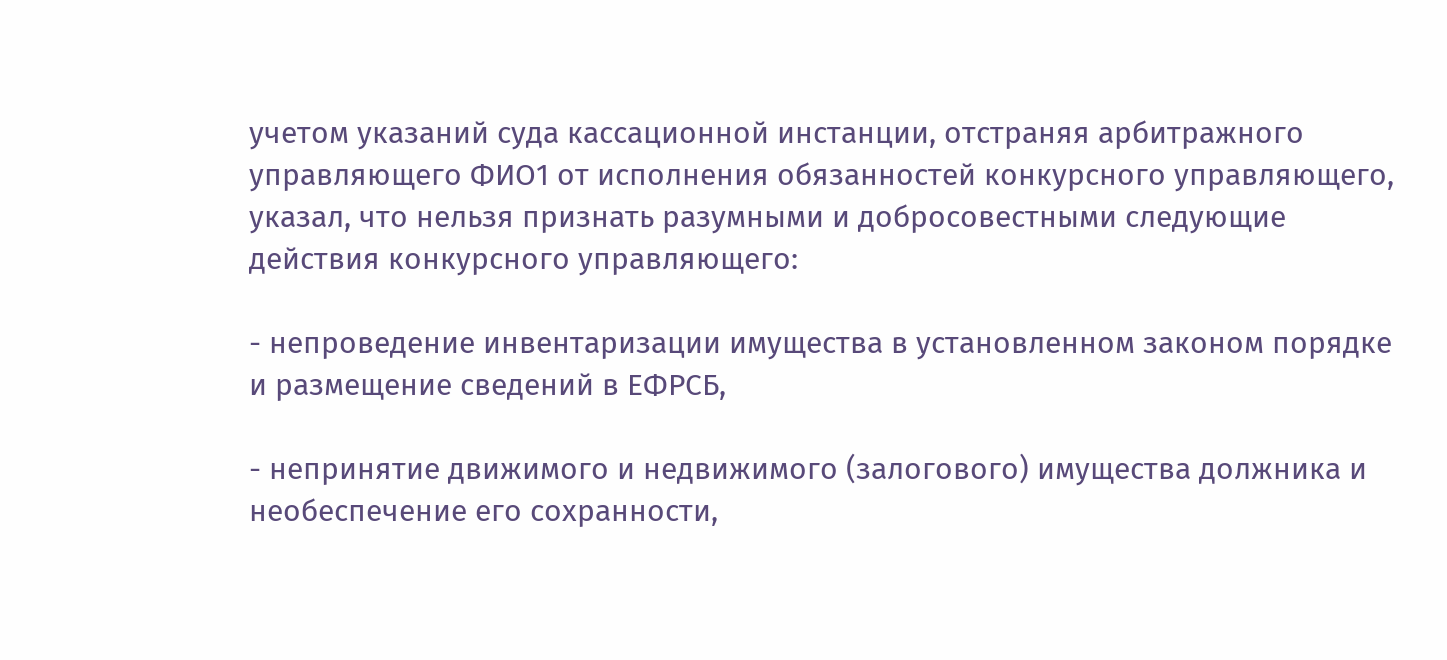учетом указаний суда кассационной инстанции, отстраняя арбитражного управляющего ФИО1 от исполнения обязанностей конкурсного управляющего, указал, что нельзя признать разумными и добросовестными следующие действия конкурсного управляющего:

- непроведение инвентаризации имущества в установленном законом порядке и размещение сведений в ЕФРСБ,

- непринятие движимого и недвижимого (залогового) имущества должника и необеспечение его сохранности,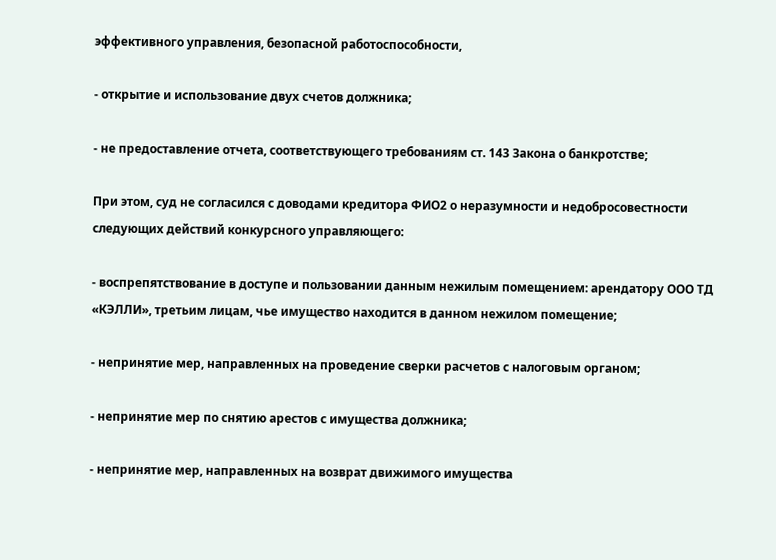эффективного управления, безопасной работоспособности,

- открытие и использование двух счетов должника;

- не предоставление отчета, соответствующего требованиям ст. 143 Закона о банкротстве;

При этом, суд не согласился с доводами кредитора ФИО2 о неразумности и недобросовестности следующих действий конкурсного управляющего:

- воспрепятствование в доступе и пользовании данным нежилым помещением: арендатору ООО ТД «КЭЛЛИ», третьим лицам, чье имущество находится в данном нежилом помещение;

- непринятие мер, направленных на проведение сверки расчетов с налоговым органом;

- непринятие мер по снятию арестов с имущества должника;

- непринятие мер, направленных на возврат движимого имущества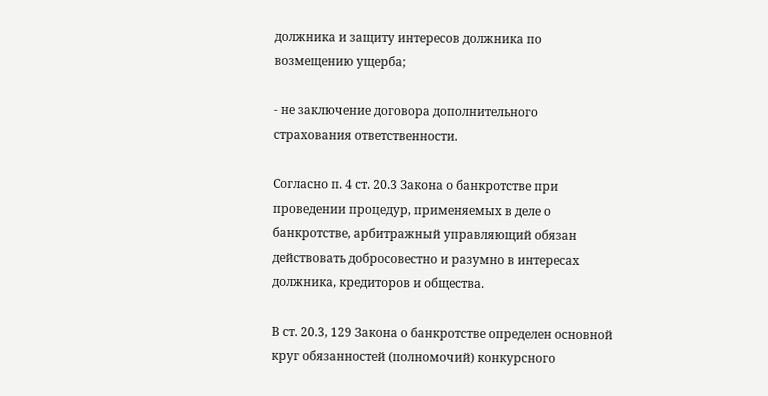должника и защиту интересов должника по возмещению ущерба;

- не заключение договора дополнительного страхования ответственности.

Согласно п. 4 ст. 20.3 Закона о банкротстве при проведении процедур, применяемых в деле о банкротстве, арбитражный управляющий обязан действовать добросовестно и разумно в интересах должника, кредиторов и общества.

В ст. 20.3, 129 Закона о банкротстве определен основной круг обязанностей (полномочий) конкурсного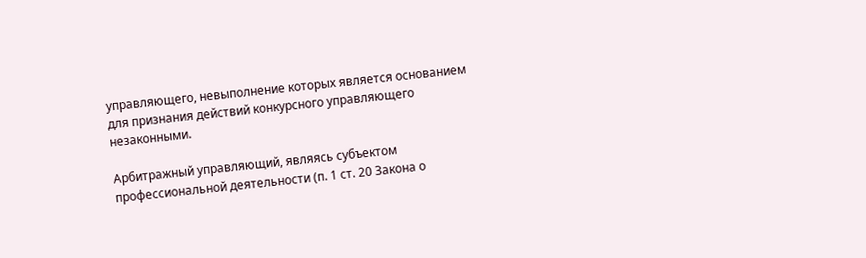управляющего, невыполнение которых является основанием для признания действий конкурсного управляющего незаконными.

Арбитражный управляющий, являясь субъектом профессиональной деятельности (п. 1 ст. 20 Закона о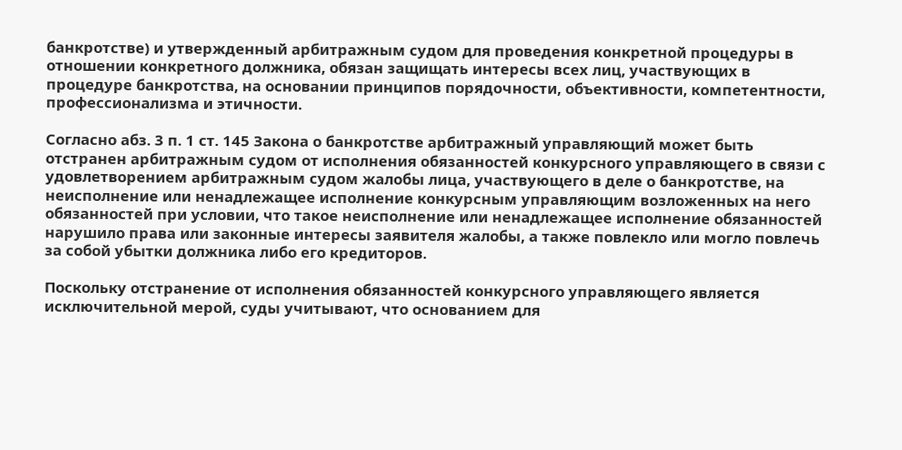банкротстве) и утвержденный арбитражным судом для проведения конкретной процедуры в отношении конкретного должника, обязан защищать интересы всех лиц, участвующих в процедуре банкротства, на основании принципов порядочности, объективности, компетентности, профессионализма и этичности.

Согласно абз. 3 п. 1 ст. 145 Закона о банкротстве арбитражный управляющий может быть отстранен арбитражным судом от исполнения обязанностей конкурсного управляющего в связи с удовлетворением арбитражным судом жалобы лица, участвующего в деле о банкротстве, на неисполнение или ненадлежащее исполнение конкурсным управляющим возложенных на него обязанностей при условии, что такое неисполнение или ненадлежащее исполнение обязанностей нарушило права или законные интересы заявителя жалобы, а также повлекло или могло повлечь за собой убытки должника либо его кредиторов.

Поскольку отстранение от исполнения обязанностей конкурсного управляющего является исключительной мерой, суды учитывают, что основанием для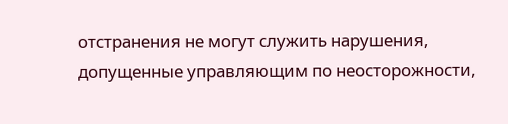отстранения не могут служить нарушения, допущенные управляющим по неосторожности,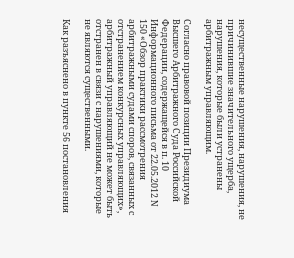несущественные нарушения, нарушения, не причинившие значительного ущерба, нарушения, которые были устранены арбитражным управляющим.

Согласно правовой позиции Президиума Высшего Арбитражного Суда Российской Федерации, содержащейся в п. 10 Информационного письма от 22.05.2012 N 150 «Обзор практики рассмотрения арбитражными судами споров, связанных с отстранением конкурсных управляющих», арбитражный управляющий не может быть отстранен в связи с нарушениями, которые не являются существенными.

Как разъяснено в пункте 56 постановления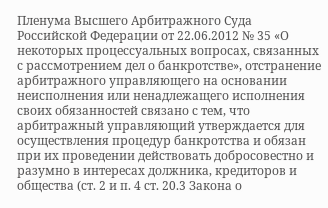Пленума Высшего Арбитражного Суда Российской Федерации от 22.06.2012 № 35 «О некоторых процессуальных вопросах, связанных с рассмотрением дел о банкротстве», отстранение арбитражного управляющего на основании неисполнения или ненадлежащего исполнения своих обязанностей связано с тем, что арбитражный управляющий утверждается для осуществления процедур банкротства и обязан при их проведении действовать добросовестно и разумно в интересах должника, кредиторов и общества (ст. 2 и п. 4 ст. 20.3 Закона о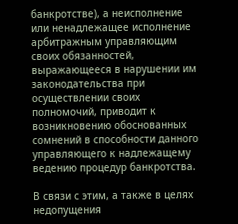банкротстве), а неисполнение или ненадлежащее исполнение арбитражным управляющим своих обязанностей, выражающееся в нарушении им законодательства при осуществлении своих полномочий, приводит к возникновению обоснованных сомнений в способности данного управляющего к надлежащему ведению процедур банкротства.

В связи с этим, а также в целях недопущения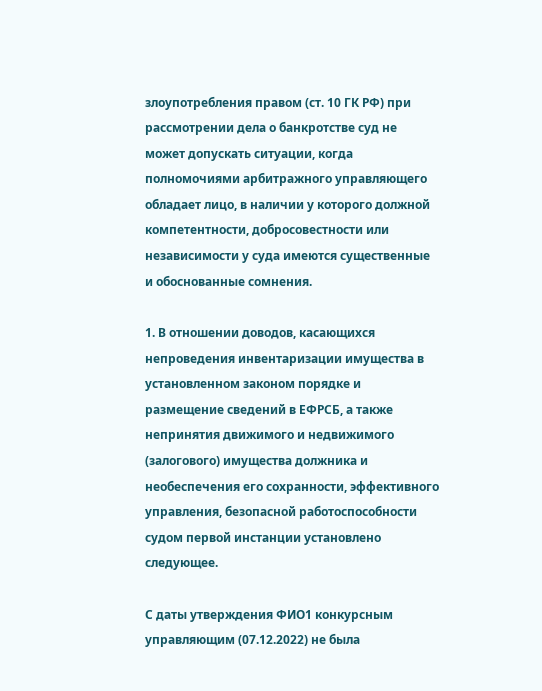злоупотребления правом (ст. 10 ГК РФ) при рассмотрении дела о банкротстве суд не может допускать ситуации, когда полномочиями арбитражного управляющего обладает лицо, в наличии у которого должной компетентности, добросовестности или независимости у суда имеются существенные и обоснованные сомнения.

1. В отношении доводов, касающихся непроведения инвентаризации имущества в установленном законом порядке и размещение сведений в ЕФРСБ, а также непринятия движимого и недвижимого (залогового) имущества должника и необеспечения его сохранности, эффективного управления, безопасной работоспособности судом первой инстанции установлено следующее.

С даты утверждения ФИО1 конкурсным управляющим (07.12.2022) не была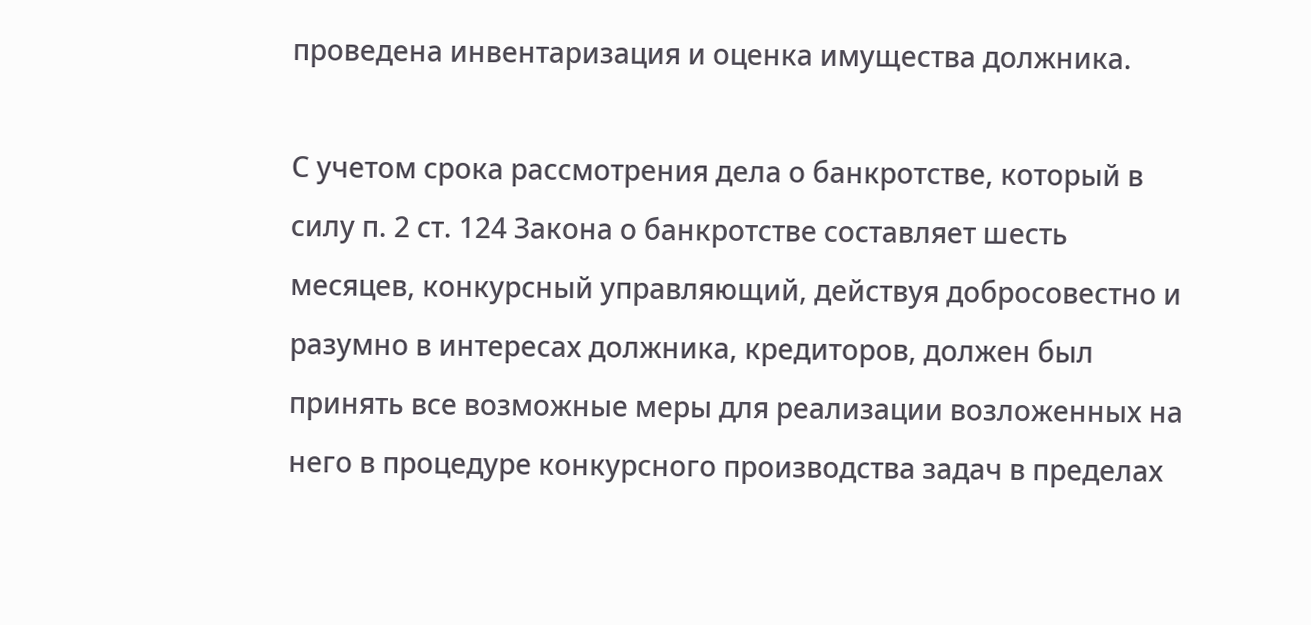проведена инвентаризация и оценка имущества должника.

С учетом срока рассмотрения дела о банкротстве, который в силу п. 2 ст. 124 Закона о банкротстве составляет шесть месяцев, конкурсный управляющий, действуя добросовестно и разумно в интересах должника, кредиторов, должен был принять все возможные меры для реализации возложенных на него в процедуре конкурсного производства задач в пределах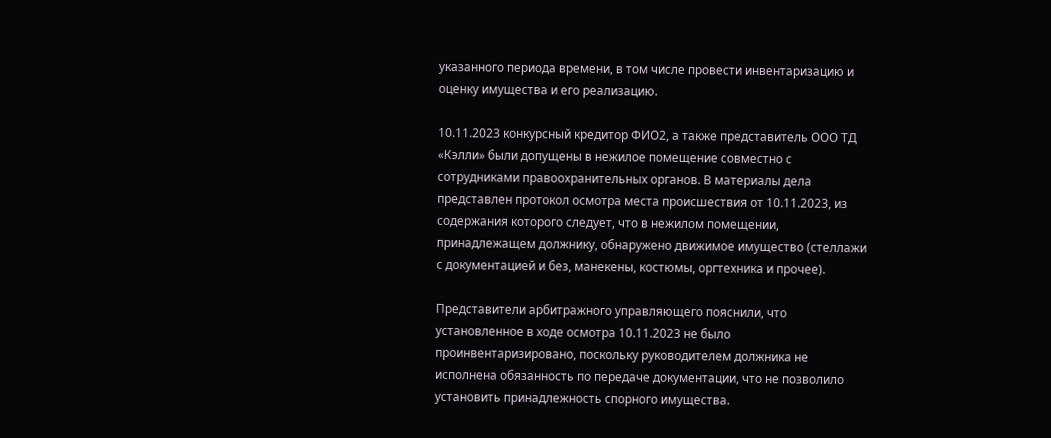указанного периода времени, в том числе провести инвентаризацию и оценку имущества и его реализацию.

10.11.2023 конкурсный кредитор ФИО2, а также представитель ООО ТД «Кэлли» были допущены в нежилое помещение совместно с сотрудниками правоохранительных органов. В материалы дела представлен протокол осмотра места происшествия от 10.11.2023, из содержания которого следует, что в нежилом помещении, принадлежащем должнику, обнаружено движимое имущество (стеллажи с документацией и без, манекены, костюмы, оргтехника и прочее).

Представители арбитражного управляющего пояснили, что установленное в ходе осмотра 10.11.2023 не было проинвентаризировано, поскольку руководителем должника не исполнена обязанность по передаче документации, что не позволило установить принадлежность спорного имущества.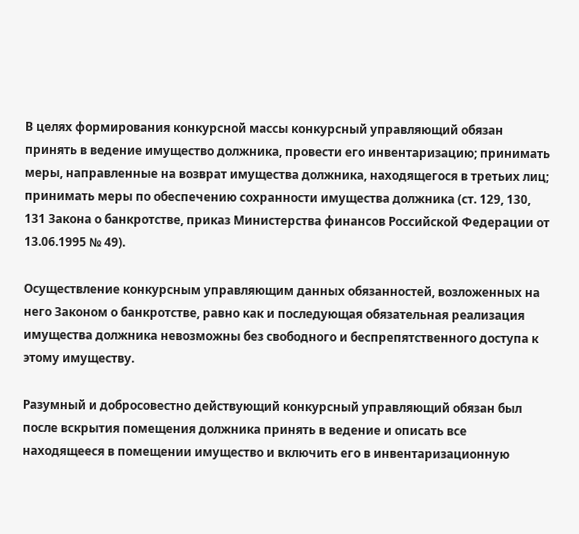В целях формирования конкурсной массы конкурсный управляющий обязан принять в ведение имущество должника, провести его инвентаризацию; принимать меры, направленные на возврат имущества должника, находящегося в третьих лиц; принимать меры по обеспечению сохранности имущества должника (ст. 129, 130, 131 Закона о банкротстве, приказ Министерства финансов Российской Федерации от 13.06.1995 № 49).

Осуществление конкурсным управляющим данных обязанностей, возложенных на него Законом о банкротстве, равно как и последующая обязательная реализация имущества должника невозможны без свободного и беспрепятственного доступа к этому имуществу.

Разумный и добросовестно действующий конкурсный управляющий обязан был после вскрытия помещения должника принять в ведение и описать все находящееся в помещении имущество и включить его в инвентаризационную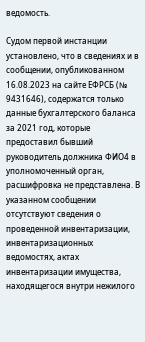ведомость.

Судом первой инстанции установлено, что в сведениях и в сообщении, опубликованном 16.08.2023 на сайте ЕФРСБ (№ 9431646), содержатся только данные бухгалтерского баланса за 2021 год, которые предоставил бывший руководитель должника ФИО4 в уполномоченный орган, расшифровка не представлена. В указанном сообщении отсутствуют сведения о проведенной инвентаризации, инвентаризационных ведомостях, актах инвентаризации имущества, находящегося внутри нежилого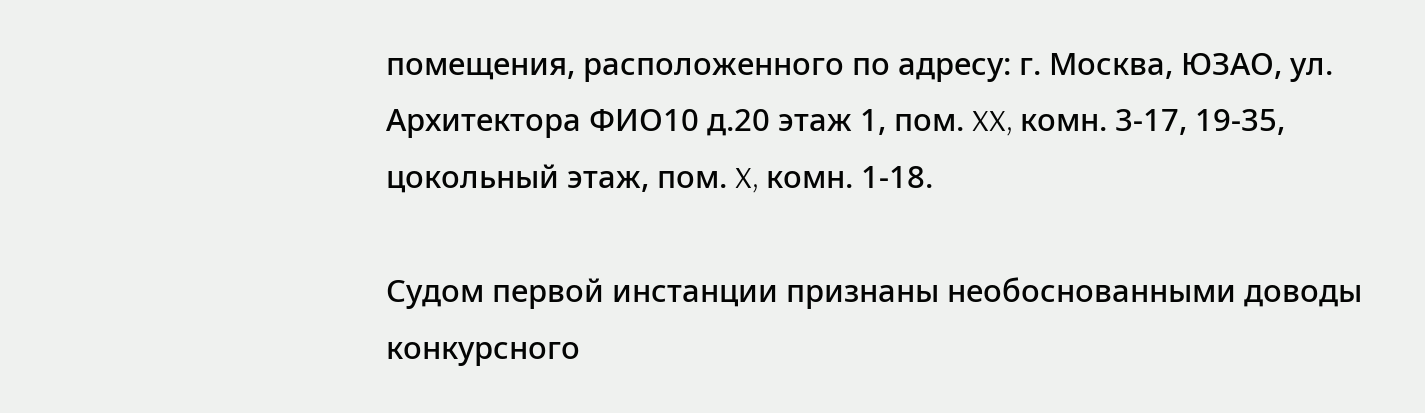помещения, расположенного по адресу: г. Москва, ЮЗАО, ул. Архитектора ФИО10 д.20 этаж 1, пом. XX, комн. 3-17, 19-35, цокольный этаж, пом. X, комн. 1-18.

Судом первой инстанции признаны необоснованными доводы конкурсного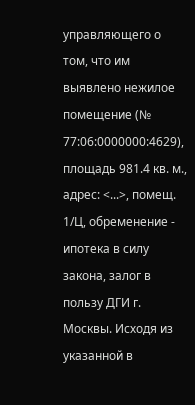управляющего о том, что им выявлено нежилое помещение (№ 77:06:0000000:4629), площадь 981.4 кв. м., адрес: <...>, помещ. 1/Ц, обременение - ипотека в силу закона, залог в пользу ДГИ г. Москвы. Исходя из указанной в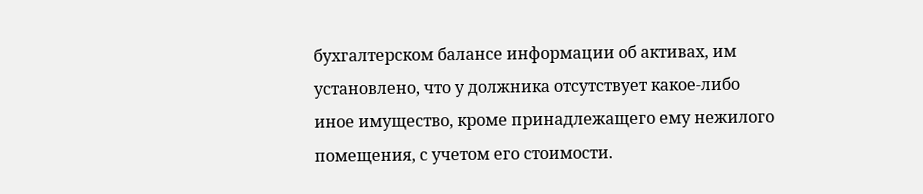бухгалтерском балансе информации об активах, им установлено, что у должника отсутствует какое-либо иное имущество, кроме принадлежащего ему нежилого помещения, с учетом его стоимости.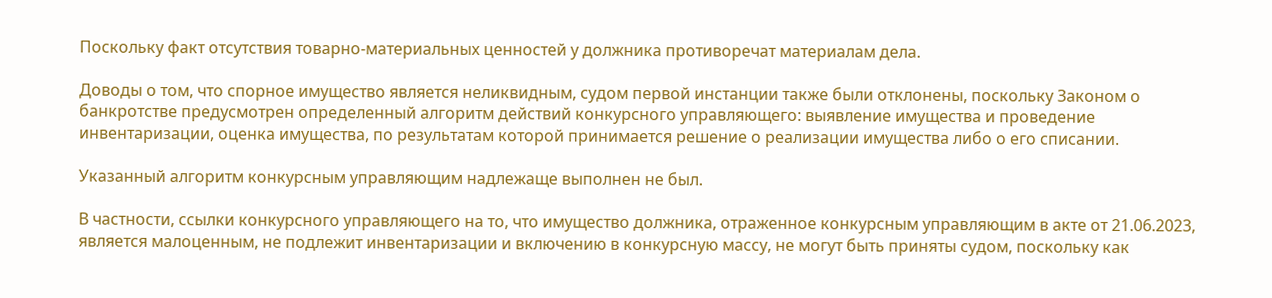Поскольку факт отсутствия товарно-материальных ценностей у должника противоречат материалам дела.

Доводы о том, что спорное имущество является неликвидным, судом первой инстанции также были отклонены, поскольку Законом о банкротстве предусмотрен определенный алгоритм действий конкурсного управляющего: выявление имущества и проведение инвентаризации, оценка имущества, по результатам которой принимается решение о реализации имущества либо о его списании.

Указанный алгоритм конкурсным управляющим надлежаще выполнен не был.

В частности, ссылки конкурсного управляющего на то, что имущество должника, отраженное конкурсным управляющим в акте от 21.06.2023, является малоценным, не подлежит инвентаризации и включению в конкурсную массу, не могут быть приняты судом, поскольку как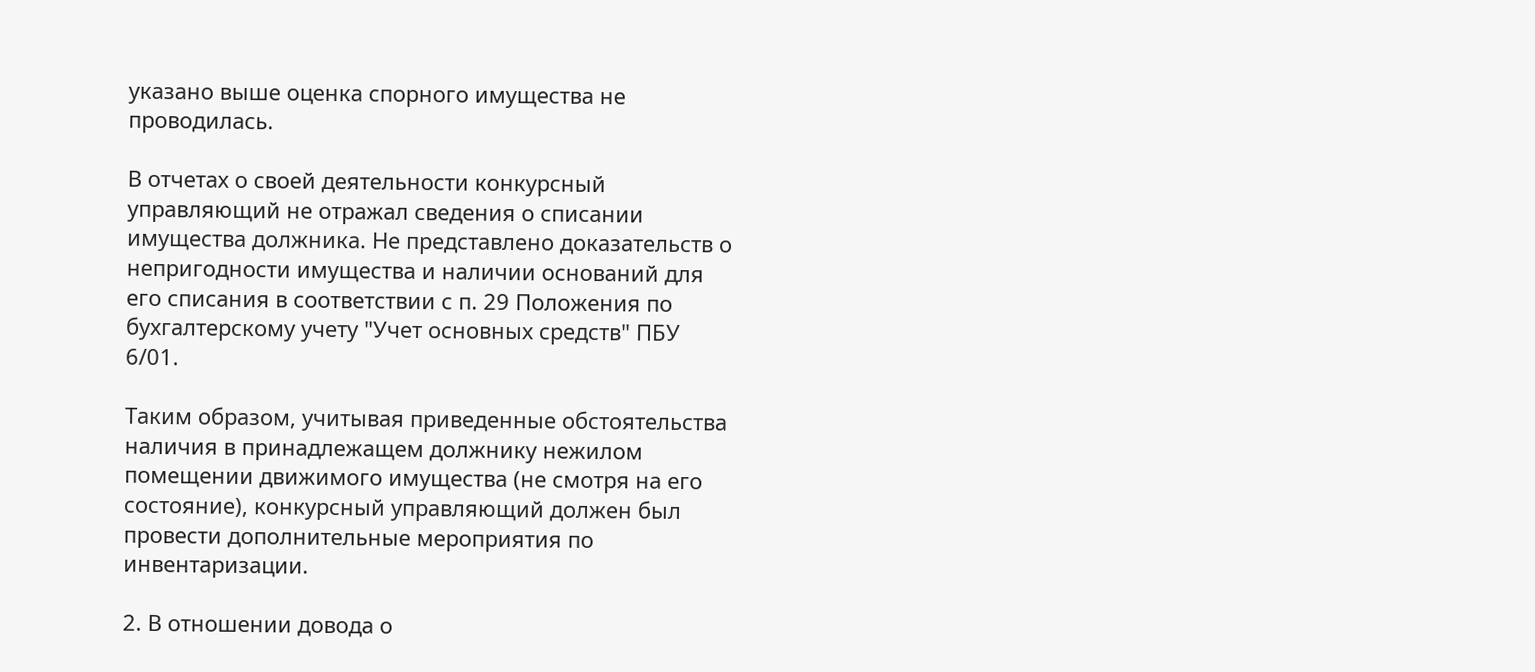указано выше оценка спорного имущества не проводилась.

В отчетах о своей деятельности конкурсный управляющий не отражал сведения о списании имущества должника. Не представлено доказательств о непригодности имущества и наличии оснований для его списания в соответствии с п. 29 Положения по бухгалтерскому учету "Учет основных средств" ПБУ 6/01.

Таким образом, учитывая приведенные обстоятельства наличия в принадлежащем должнику нежилом помещении движимого имущества (не смотря на его состояние), конкурсный управляющий должен был провести дополнительные мероприятия по инвентаризации.

2. В отношении довода о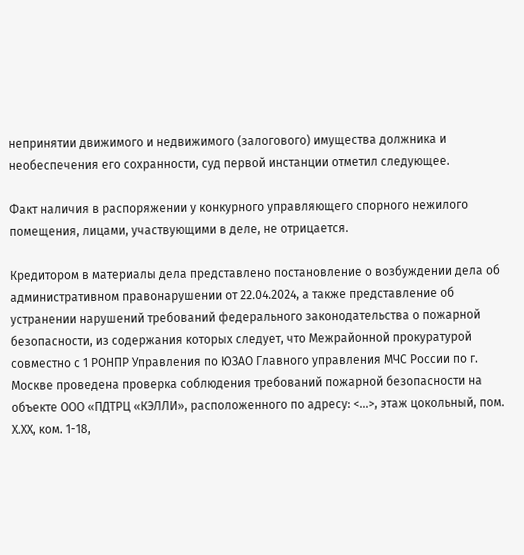непринятии движимого и недвижимого (залогового) имущества должника и необеспечения его сохранности, суд первой инстанции отметил следующее.

Факт наличия в распоряжении у конкурного управляющего спорного нежилого помещения, лицами, участвующими в деле, не отрицается.

Кредитором в материалы дела представлено постановление о возбуждении дела об административном правонарушении от 22.04.2024, а также представление об устранении нарушений требований федерального законодательства о пожарной безопасности, из содержания которых следует, что Межрайонной прокуратурой совместно с 1 РОНПР Управления по ЮЗАО Главного управления МЧС России по г. Москве проведена проверка соблюдения требований пожарной безопасности на объекте ООО «ПДТРЦ «КЭЛЛИ», расположенного по адресу: <...>, этаж цокольный, пом. Х.ХХ, ком. 1-18,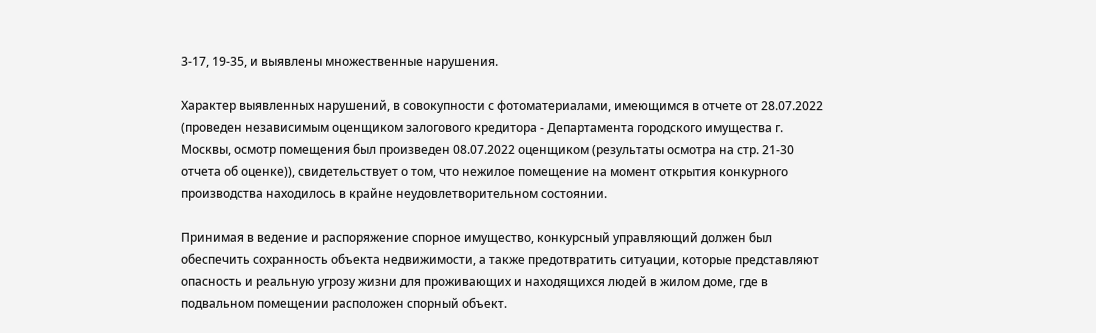3-17, 19-35, и выявлены множественные нарушения.

Характер выявленных нарушений, в совокупности с фотоматериалами, имеющимся в отчете от 28.07.2022 (проведен независимым оценщиком залогового кредитора - Департамента городского имущества г. Москвы, осмотр помещения был произведен 08.07.2022 оценщиком (результаты осмотра на стр. 21-30 отчета об оценке)), свидетельствует о том, что нежилое помещение на момент открытия конкурного производства находилось в крайне неудовлетворительном состоянии.

Принимая в ведение и распоряжение спорное имущество, конкурсный управляющий должен был обеспечить сохранность объекта недвижимости, а также предотвратить ситуации, которые представляют опасность и реальную угрозу жизни для проживающих и находящихся людей в жилом доме, где в подвальном помещении расположен спорный объект.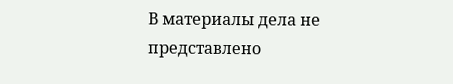В материалы дела не представлено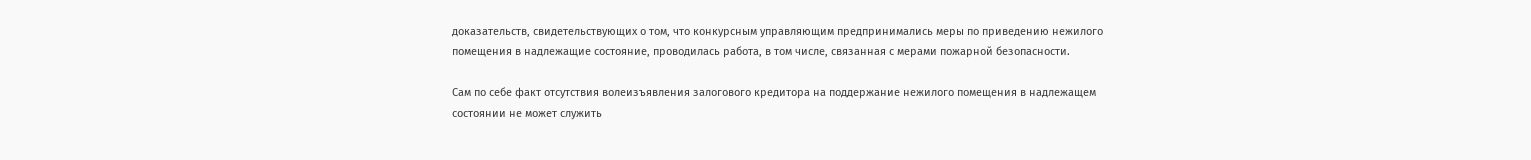доказательств, свидетельствующих о том, что конкурсным управляющим предпринимались меры по приведению нежилого помещения в надлежащие состояние, проводилась работа, в том числе, связанная с мерами пожарной безопасности.

Сам по себе факт отсутствия волеизъявления залогового кредитора на поддержание нежилого помещения в надлежащем состоянии не может служить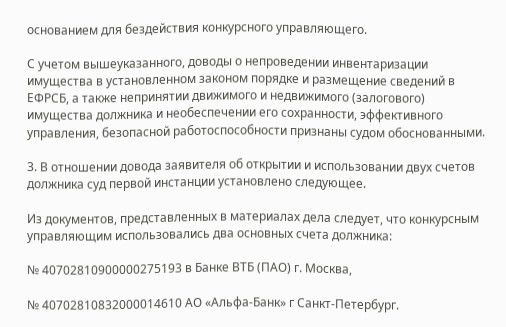основанием для бездействия конкурсного управляющего.

С учетом вышеуказанного, доводы о непроведении инвентаризации имущества в установленном законом порядке и размещение сведений в ЕФРСБ, а также непринятии движимого и недвижимого (залогового) имущества должника и необеспечении его сохранности, эффективного управления, безопасной работоспособности признаны судом обоснованными.

3. В отношении довода заявителя об открытии и использовании двух счетов должника суд первой инстанции установлено следующее.

Из документов, представленных в материалах дела следует, что конкурсным управляющим использовались два основных счета должника:

№ 40702810900000275193 в Банке ВТБ (ПАО) г. Москва,

№ 40702810832000014610 АО «Альфа-Банк» г Санкт-Петербург.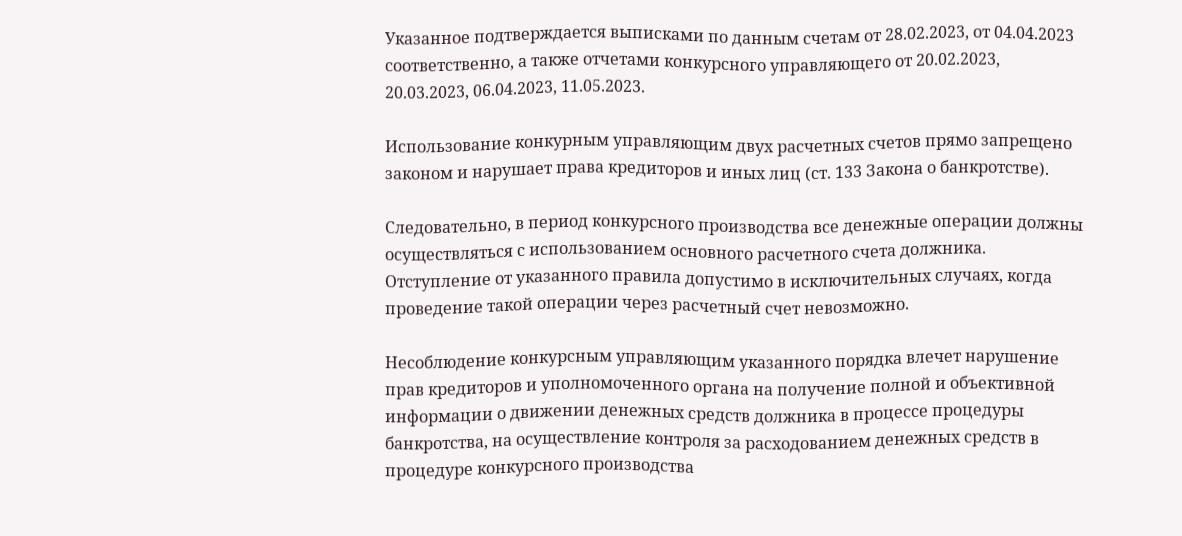Указанное подтверждается выписками по данным счетам от 28.02.2023, от 04.04.2023 соответственно, а также отчетами конкурсного управляющего от 20.02.2023, 20.03.2023, 06.04.2023, 11.05.2023.

Использование конкурным управляющим двух расчетных счетов прямо запрещено законом и нарушает права кредиторов и иных лиц (ст. 133 Закона о банкротстве).

Следовательно, в период конкурсного производства все денежные операции должны осуществляться с использованием основного расчетного счета должника. Отступление от указанного правила допустимо в исключительных случаях, когда проведение такой операции через расчетный счет невозможно.

Несоблюдение конкурсным управляющим указанного порядка влечет нарушение прав кредиторов и уполномоченного органа на получение полной и объективной информации о движении денежных средств должника в процессе процедуры банкротства, на осуществление контроля за расходованием денежных средств в процедуре конкурсного производства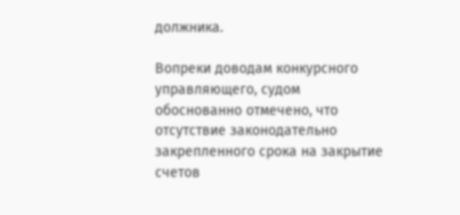должника.

Вопреки доводам конкурсного управляющего, судом обоснованно отмечено, что отсутствие законодательно закрепленного срока на закрытие счетов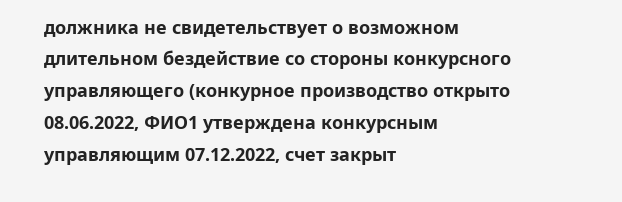должника не свидетельствует о возможном длительном бездействие со стороны конкурсного управляющего (конкурное производство открыто 08.06.2022, ФИО1 утверждена конкурсным управляющим 07.12.2022, счет закрыт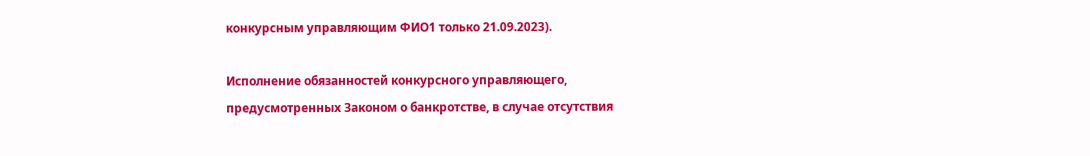конкурсным управляющим ФИО1 только 21.09.2023).

Исполнение обязанностей конкурсного управляющего, предусмотренных Законом о банкротстве, в случае отсутствия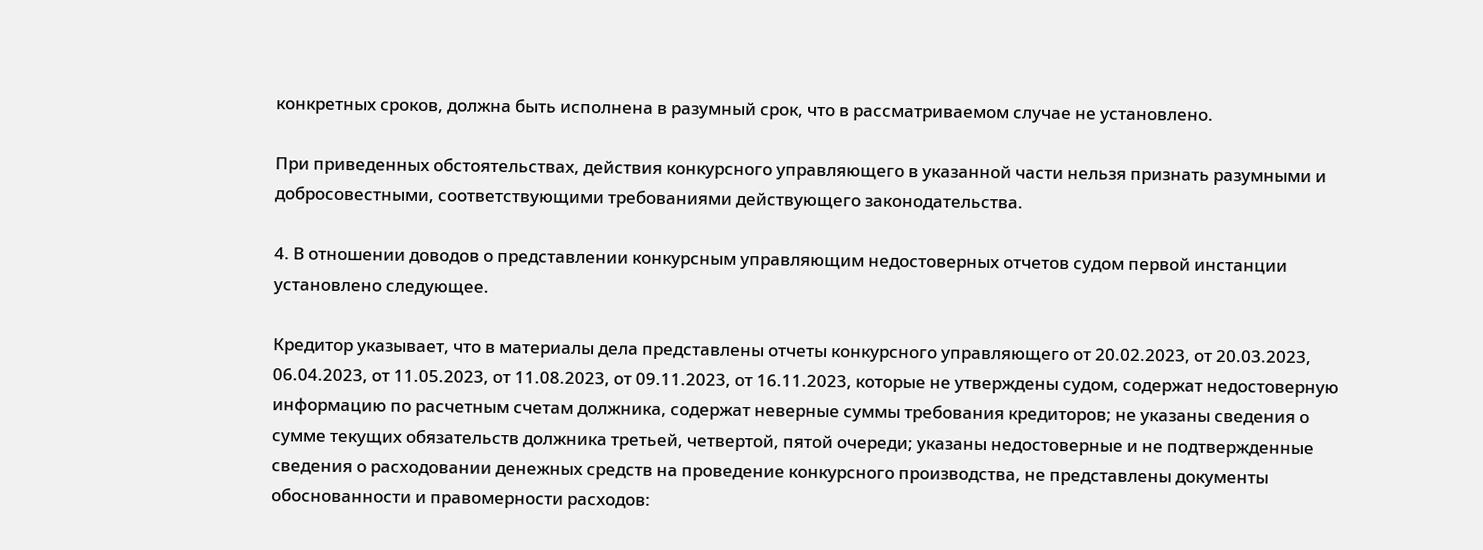конкретных сроков, должна быть исполнена в разумный срок, что в рассматриваемом случае не установлено.

При приведенных обстоятельствах, действия конкурсного управляющего в указанной части нельзя признать разумными и добросовестными, соответствующими требованиями действующего законодательства.

4. В отношении доводов о представлении конкурсным управляющим недостоверных отчетов судом первой инстанции установлено следующее.

Кредитор указывает, что в материалы дела представлены отчеты конкурсного управляющего от 20.02.2023, от 20.03.2023, 06.04.2023, от 11.05.2023, от 11.08.2023, от 09.11.2023, от 16.11.2023, которые не утверждены судом, содержат недостоверную информацию по расчетным счетам должника, содержат неверные суммы требования кредиторов; не указаны сведения о сумме текущих обязательств должника третьей, четвертой, пятой очереди; указаны недостоверные и не подтвержденные сведения о расходовании денежных средств на проведение конкурсного производства, не представлены документы обоснованности и правомерности расходов: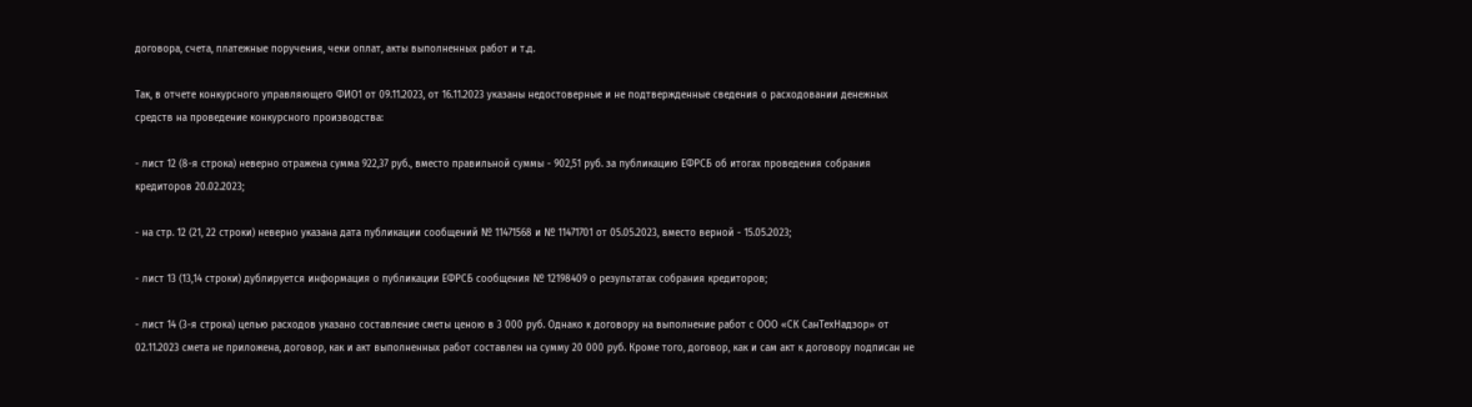договора, счета, платежные поручения, чеки оплат, акты выполненных работ и т.д.

Так, в отчете конкурсного управляющего ФИО1 от 09.11.2023, от 16.11.2023 указаны недостоверные и не подтвержденные сведения о расходовании денежных средств на проведение конкурсного производства:

- лист 12 (8-я строка) неверно отражена сумма 922,37 руб., вместо правильной суммы - 902,51 руб. за публикацию ЕФРСБ об итогах проведения собрания кредиторов 20.02.2023;

- на стр. 12 (21, 22 строки) неверно указана дата публикации сообщений № 11471568 и № 11471701 от 05.05.2023, вместо верной - 15.05.2023;

- лист 13 (13,14 строки) дублируется информация о публикации ЕФРСБ сообщения № 12198409 о результатах собрания кредиторов;

- лист 14 (3-я строка) целью расходов указано составление сметы ценою в 3 000 руб. Однако к договору на выполнение работ с ООО «СК СанТехНадзор» от 02.11.2023 смета не приложена, договор, как и акт выполненных работ составлен на сумму 20 000 руб. Кроме того, договор, как и сам акт к договору подписан не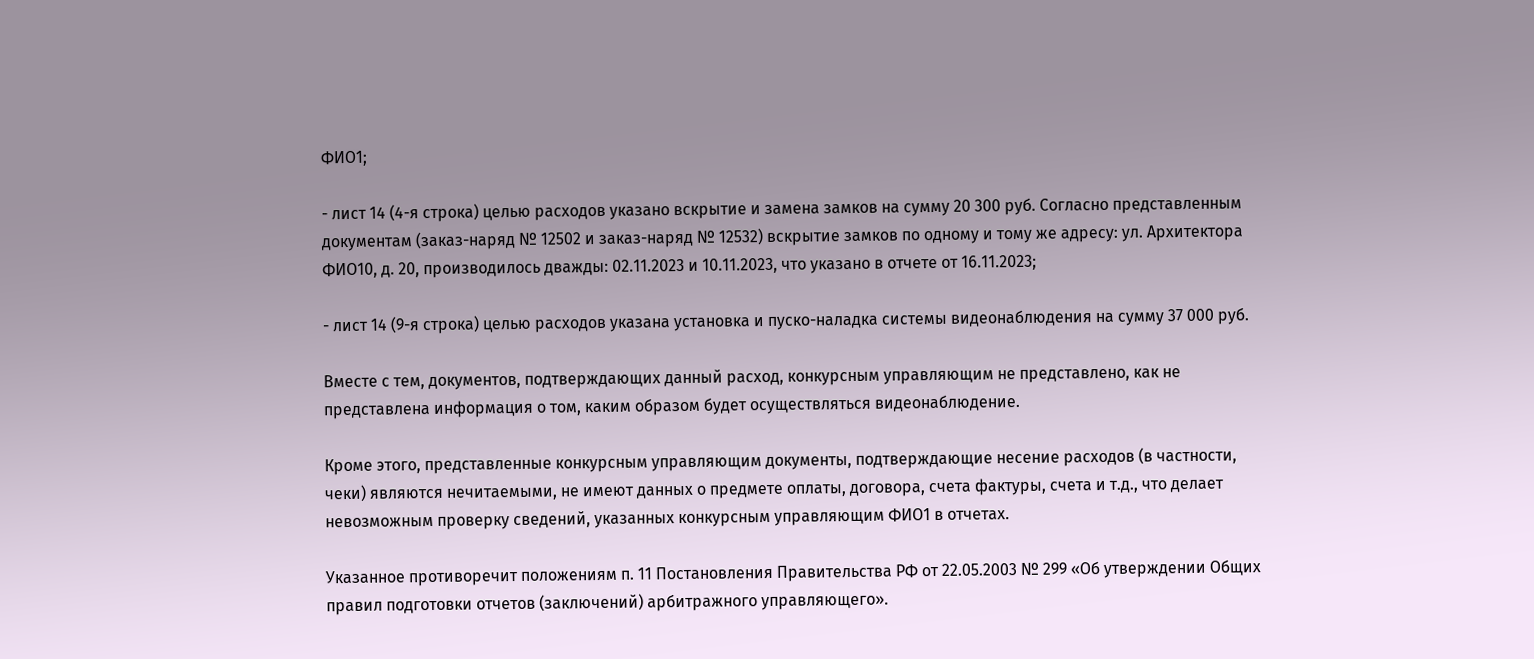ФИО1;

- лист 14 (4-я строка) целью расходов указано вскрытие и замена замков на сумму 20 300 руб. Согласно представленным документам (заказ-наряд № 12502 и заказ-наряд № 12532) вскрытие замков по одному и тому же адресу: ул. Архитектора ФИО10, д. 20, производилось дважды: 02.11.2023 и 10.11.2023, что указано в отчете от 16.11.2023;

- лист 14 (9-я строка) целью расходов указана установка и пуско-наладка системы видеонаблюдения на сумму 37 000 руб.

Вместе с тем, документов, подтверждающих данный расход, конкурсным управляющим не представлено, как не представлена информация о том, каким образом будет осуществляться видеонаблюдение.

Кроме этого, представленные конкурсным управляющим документы, подтверждающие несение расходов (в частности, чеки) являются нечитаемыми, не имеют данных о предмете оплаты, договора, счета фактуры, счета и т.д., что делает невозможным проверку сведений, указанных конкурсным управляющим ФИО1 в отчетах.

Указанное противоречит положениям п. 11 Постановления Правительства РФ от 22.05.2003 № 299 «Об утверждении Общих правил подготовки отчетов (заключений) арбитражного управляющего».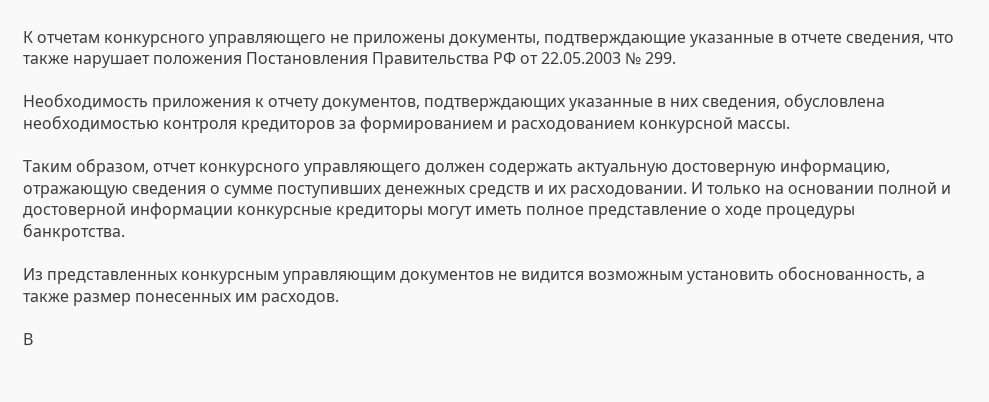К отчетам конкурсного управляющего не приложены документы, подтверждающие указанные в отчете сведения, что также нарушает положения Постановления Правительства РФ от 22.05.2003 № 299.

Необходимость приложения к отчету документов, подтверждающих указанные в них сведения, обусловлена необходимостью контроля кредиторов за формированием и расходованием конкурсной массы.

Таким образом, отчет конкурсного управляющего должен содержать актуальную достоверную информацию, отражающую сведения о сумме поступивших денежных средств и их расходовании. И только на основании полной и достоверной информации конкурсные кредиторы могут иметь полное представление о ходе процедуры банкротства.

Из представленных конкурсным управляющим документов не видится возможным установить обоснованность, а также размер понесенных им расходов.

В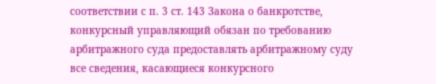соответствии с п. 3 ст. 143 Закона о банкротстве, конкурсный управляющий обязан по требованию арбитражного суда предоставлять арбитражному суду все сведения, касающиеся конкурсного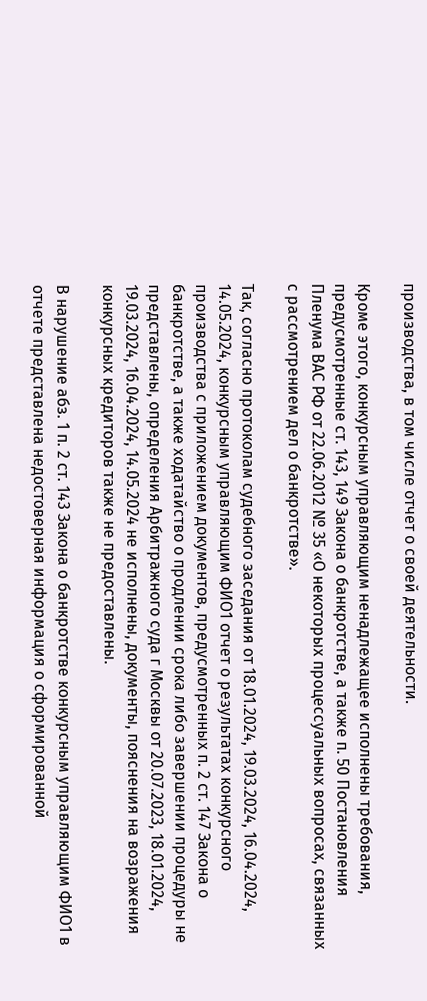производства, в том числе отчет о своей деятельности.

Кроме этого, конкурсным управляющим ненадлежащее исполнены требования, предусмотренные ст. 143, 149 Закона о банкротстве, а также п. 50 Постановления Пленума ВАС РФ от 22.06.2012 № 35 «О некоторых процессуальных вопросах, связанных с рассмотрением дел о банкротстве».

Так, согласно протоколам судебного заседания от 18.01.2024, 19.03.2024, 16.04.2024, 14.05.2024, конкурсным управляющим ФИО1 отчет о результатах конкурсного производства с приложением документов, предусмотренных п. 2 ст. 147 Закона о банкротстве, а также ходатайство о продлении срока либо завершении процедуры не представлены, определения Арбитражного суда г Москвы от 20.07.2023, 18.01.2024, 19.03.2024, 16.04.2024, 14.05.2024 не исполнены, документы, пояснения на возражения конкурсных кредиторов также не предоставлены.

В нарушение абз. 1 п. 2 ст. 143 Закона о банкротстве конкурсным управляющим ФИО1 в отчете представлена недостоверная информация о сформированной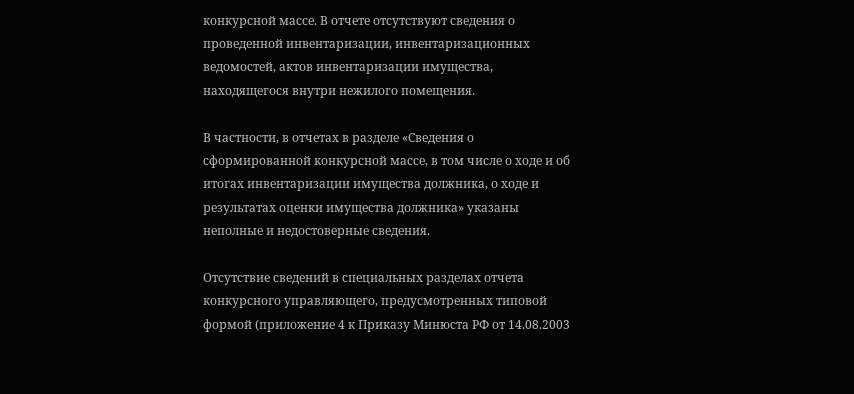конкурсной массе. В отчете отсутствуют сведения о проведенной инвентаризации, инвентаризационных ведомостей, актов инвентаризации имущества, находящегося внутри нежилого помещения.

В частности, в отчетах в разделе «Сведения о сформированной конкурсной массе, в том числе о ходе и об итогах инвентаризации имущества должника, о ходе и результатах оценки имущества должника» указаны неполные и недостоверные сведения.

Отсутствие сведений в специальных разделах отчета конкурсного управляющего, предусмотренных типовой формой (приложение 4 к Приказу Минюста РФ от 14.08.2003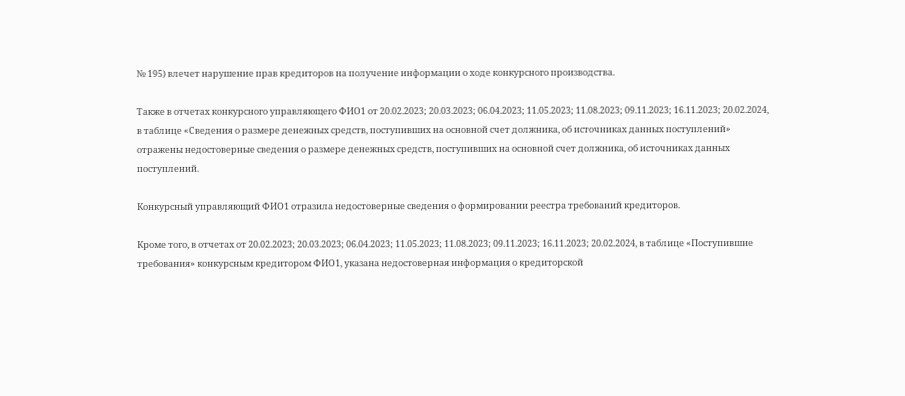№ 195) влечет нарушение прав кредиторов на получение информации о ходе конкурсного производства.

Также в отчетах конкурсного управляющего ФИО1 от 20.02.2023; 20.03.2023; 06.04.2023; 11.05.2023; 11.08.2023; 09.11.2023; 16.11.2023; 20.02.2024, в таблице «Сведения о размере денежных средств, поступивших на основной счет должника, об источниках данных поступлений» отражены недостоверные сведения о размере денежных средств, поступивших на основной счет должника, об источниках данных поступлений.

Конкурсный управляющий ФИО1 отразила недостоверные сведения о формировании реестра требований кредиторов.

Кроме того, в отчетах от 20.02.2023; 20.03.2023; 06.04.2023; 11.05.2023; 11.08.2023; 09.11.2023; 16.11.2023; 20.02.2024, в таблице «Поступившие требования» конкурсным кредитором ФИО1, указана недостоверная информация о кредиторской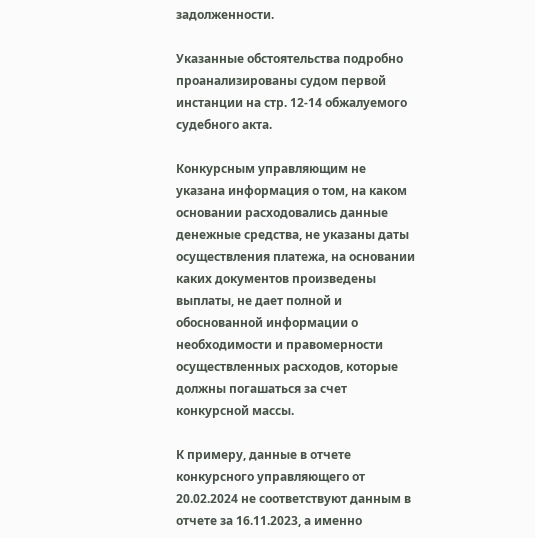задолженности.

Указанные обстоятельства подробно проанализированы судом первой инстанции на стр. 12-14 обжалуемого судебного акта.

Конкурсным управляющим не указана информация о том, на каком основании расходовались данные денежные средства, не указаны даты осуществления платежа, на основании каких документов произведены выплаты, не дает полной и обоснованной информации о необходимости и правомерности осуществленных расходов, которые должны погашаться за счет конкурсной массы.

К примеру, данные в отчете конкурсного управляющего от 20.02.2024 не соответствуют данным в отчете за 16.11.2023, а именно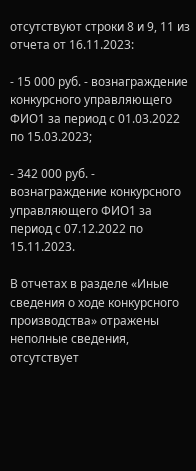отсутствуют строки 8 и 9, 11 из отчета от 16.11.2023:

- 15 000 руб. - вознаграждение конкурсного управляющего ФИО1 за период с 01.03.2022 по 15.03.2023;

- 342 000 руб. - вознаграждение конкурсного управляющего ФИО1 за период с 07.12.2022 по 15.11.2023.

В отчетах в разделе «Иные сведения о ходе конкурсного производства» отражены неполные сведения, отсутствует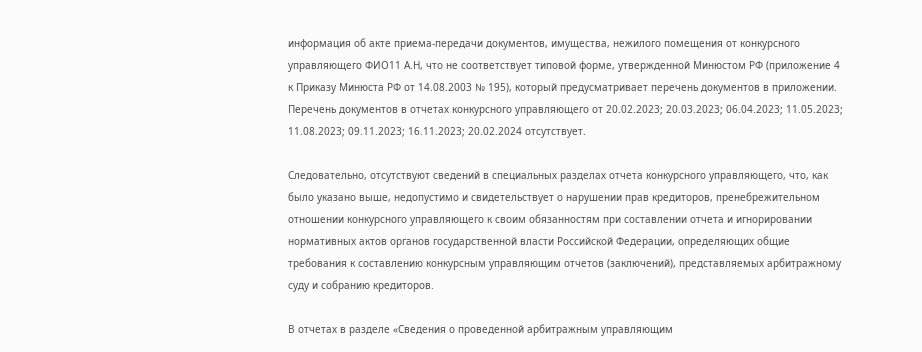информация об акте приема-передачи документов, имущества, нежилого помещения от конкурсного управляющего ФИО11 А.Н, что не соответствует типовой форме, утвержденной Минюстом РФ (приложение 4 к Приказу Минюста РФ от 14.08.2003 № 195), который предусматривает перечень документов в приложении. Перечень документов в отчетах конкурсного управляющего от 20.02.2023; 20.03.2023; 06.04.2023; 11.05.2023; 11.08.2023; 09.11.2023; 16.11.2023; 20.02.2024 отсутствует.

Следовательно, отсутствуют сведений в специальных разделах отчета конкурсного управляющего, что, как было указано выше, недопустимо и свидетельствует о нарушении прав кредиторов, пренебрежительном отношении конкурсного управляющего к своим обязанностям при составлении отчета и игнорировании нормативных актов органов государственной власти Российской Федерации, определяющих общие требования к составлению конкурсным управляющим отчетов (заключений), представляемых арбитражному суду и собранию кредиторов.

В отчетах в разделе «Сведения о проведенной арбитражным управляющим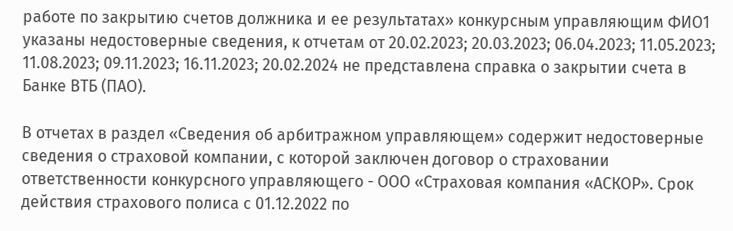работе по закрытию счетов должника и ее результатах» конкурсным управляющим ФИО1 указаны недостоверные сведения, к отчетам от 20.02.2023; 20.03.2023; 06.04.2023; 11.05.2023; 11.08.2023; 09.11.2023; 16.11.2023; 20.02.2024 не представлена справка о закрытии счета в Банке ВТБ (ПАО).

В отчетах в раздел «Сведения об арбитражном управляющем» содержит недостоверные сведения о страховой компании, с которой заключен договор о страховании ответственности конкурсного управляющего - ООО «Страховая компания «АСКОР». Срок действия страхового полиса с 01.12.2022 по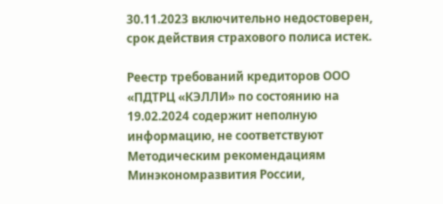30.11.2023 включительно недостоверен, срок действия страхового полиса истек.

Реестр требований кредиторов ООО «ПДТРЦ «КЭЛЛИ» по состоянию на 19.02.2024 содержит неполную информацию, не соответствуют Методическим рекомендациям Минэкономразвития России,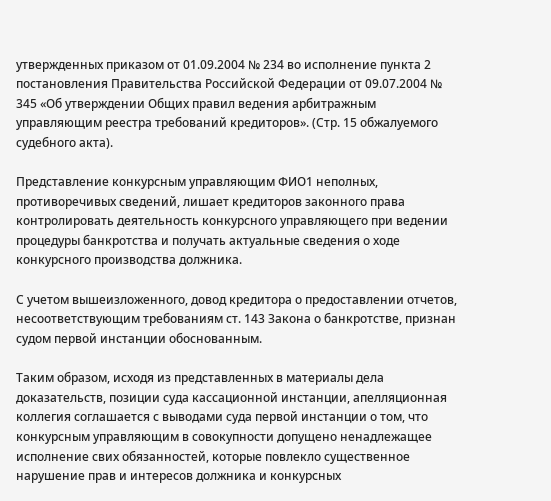утвержденных приказом от 01.09.2004 № 234 во исполнение пункта 2 постановления Правительства Российской Федерации от 09.07.2004 № 345 «Об утверждении Общих правил ведения арбитражным управляющим реестра требований кредиторов». (Стр. 15 обжалуемого судебного акта).

Представление конкурсным управляющим ФИО1 неполных, противоречивых сведений, лишает кредиторов законного права контролировать деятельность конкурсного управляющего при ведении процедуры банкротства и получать актуальные сведения о ходе конкурсного производства должника.

С учетом вышеизложенного, довод кредитора о предоставлении отчетов, несоответствующим требованиям ст. 143 Закона о банкротстве, признан судом первой инстанции обоснованным.

Таким образом, исходя из представленных в материалы дела доказательств, позиции суда кассационной инстанции, апелляционная коллегия соглашается с выводами суда первой инстанции о том, что конкурсным управляющим в совокупности допущено ненадлежащее исполнение свих обязанностей, которые повлекло существенное нарушение прав и интересов должника и конкурсных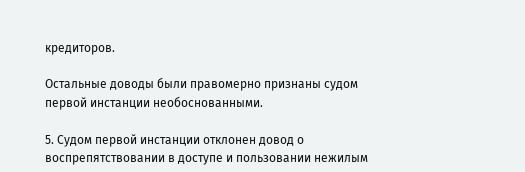кредиторов.

Остальные доводы были правомерно признаны судом первой инстанции необоснованными.

5. Судом первой инстанции отклонен довод о воспрепятствовании в доступе и пользовании нежилым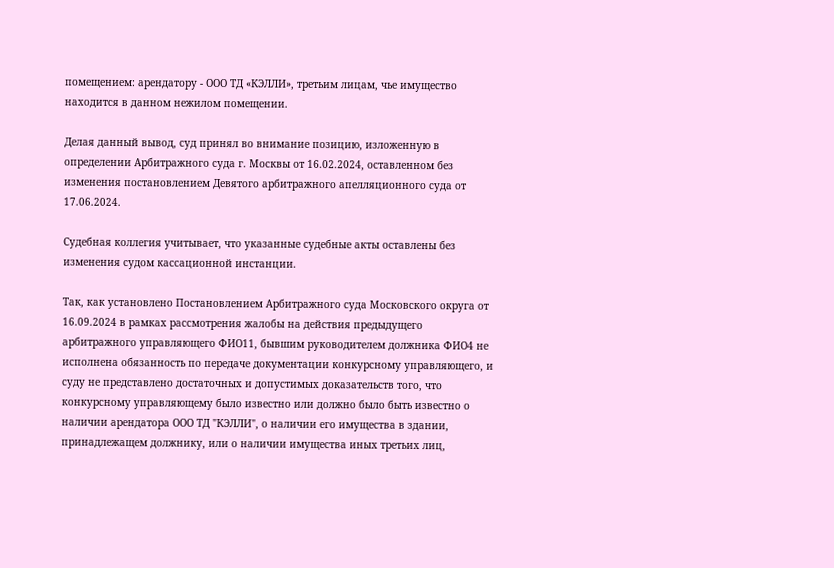помещением: арендатору - ООО ТД «КЭЛЛИ», третьим лицам, чье имущество находится в данном нежилом помещении.

Делая данный вывод, суд принял во внимание позицию, изложенную в определении Арбитражного суда г. Москвы от 16.02.2024, оставленном без изменения постановлением Девятого арбитражного апелляционного суда от 17.06.2024.

Судебная коллегия учитывает, что указанные судебные акты оставлены без изменения судом кассационной инстанции.

Так, как установлено Постановлением Арбитражного суда Московского округа от 16.09.2024 в рамках рассмотрения жалобы на действия предыдущего арбитражного управляющего ФИО11, бывшим руководителем должника ФИО4 не исполнена обязанность по передаче документации конкурсному управляющего, и суду не представлено достаточных и допустимых доказательств того, что конкурсному управляющему было известно или должно было быть известно о наличии арендатора ООО ТД "КЭЛЛИ", о наличии его имущества в здании, принадлежащем должнику, или о наличии имущества иных третьих лиц,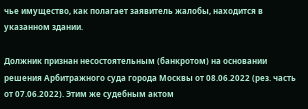чье имущество, как полагает заявитель жалобы, находится в указанном здании.

Должник признан несостоятельным (банкротом) на основании решения Арбитражного суда города Москвы от 08.06.2022 (рез. часть от 07.06.2022). Этим же судебным актом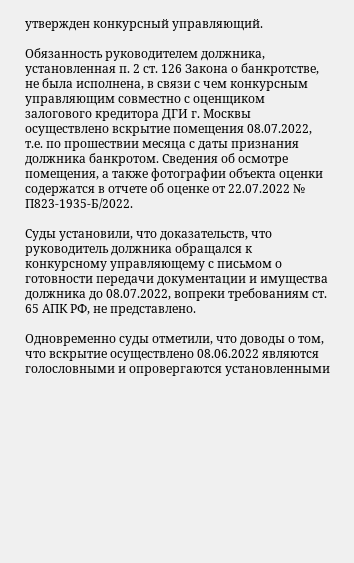утвержден конкурсный управляющий.

Обязанность руководителем должника, установленная п. 2 ст. 126 Закона о банкротстве, не была исполнена, в связи с чем конкурсным управляющим совместно с оценщиком залогового кредитора ДГИ г. Москвы осуществлено вскрытие помещения 08.07.2022, т.е. по прошествии месяца с даты признания должника банкротом. Сведения об осмотре помещения, а также фотографии объекта оценки содержатся в отчете об оценке от 22.07.2022 № П823-1935-Б/2022.

Суды установили, что доказательств, что руководитель должника обращался к конкурсному управляющему с письмом о готовности передачи документации и имущества должника до 08.07.2022, вопреки требованиям ст. 65 АПК РФ, не представлено.

Одновременно суды отметили, что доводы о том, что вскрытие осуществлено 08.06.2022 являются голословными и опровергаются установленными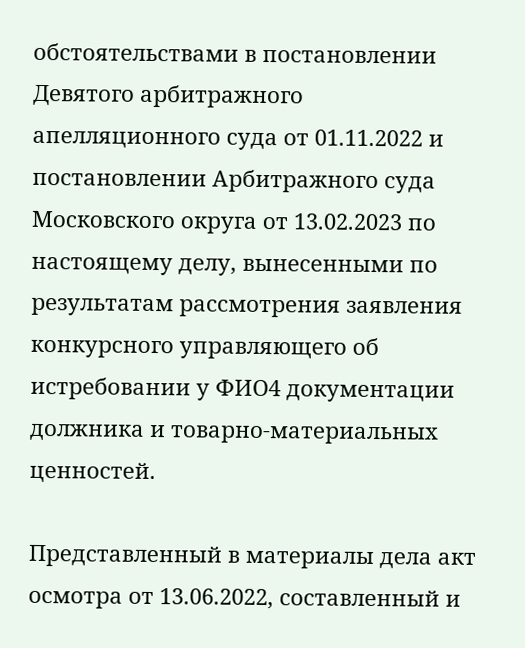обстоятельствами в постановлении Девятого арбитражного апелляционного суда от 01.11.2022 и постановлении Арбитражного суда Московского округа от 13.02.2023 по настоящему делу, вынесенными по результатам рассмотрения заявления конкурсного управляющего об истребовании у ФИО4 документации должника и товарно-материальных ценностей.

Представленный в материалы дела акт осмотра от 13.06.2022, составленный и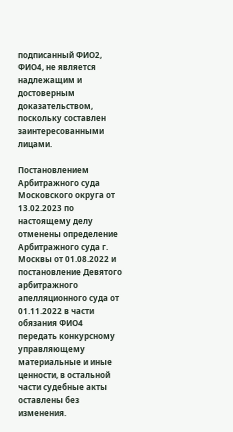подписанный ФИО2, ФИО4, не является надлежащим и достоверным доказательством, поскольку составлен заинтересованными лицами.

Постановлением Арбитражного суда Московского округа от 13.02.2023 по настоящему делу отменены определение Арбитражного суда г. Москвы от 01.08.2022 и постановление Девятого арбитражного апелляционного суда от 01.11.2022 в части обязания ФИО4 передать конкурсному управляющему материальные и иные ценности, в остальной части судебные акты оставлены без изменения.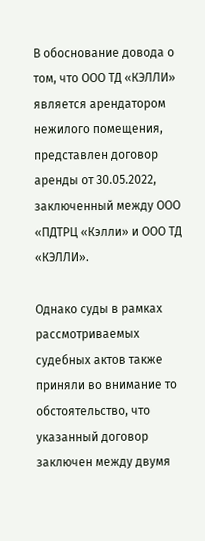В обоснование довода о том, что ООО ТД «КЭЛЛИ» является арендатором нежилого помещения, представлен договор аренды от 30.05.2022, заключенный между ООО «ПДТРЦ «Кэлли» и ООО ТД «КЭЛЛИ».

Однако суды в рамках рассмотриваемых судебных актов также приняли во внимание то обстоятельство, что указанный договор заключен между двумя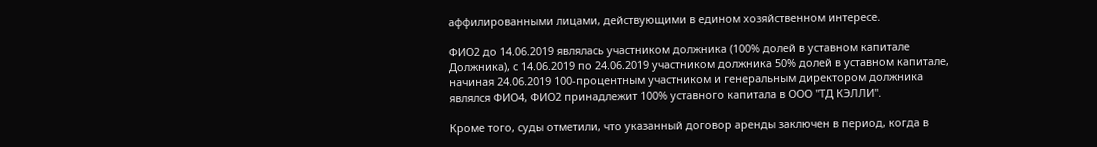аффилированными лицами, действующими в едином хозяйственном интересе.

ФИО2 до 14.06.2019 являлась участником должника (100% долей в уставном капитале Должника), с 14.06.2019 по 24.06.2019 участником должника 50% долей в уставном капитале, начиная 24.06.2019 100-процентным участником и генеральным директором должника являлся ФИО4, ФИО2 принадлежит 100% уставного капитала в ООО "ТД КЭЛЛИ".

Кроме того, суды отметили, что указанный договор аренды заключен в период, когда в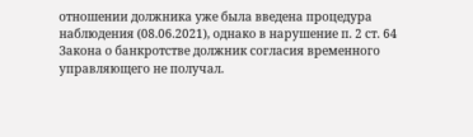отношении должника уже была введена процедура наблюдения (08.06.2021), однако в нарушение п. 2 ст. 64 Закона о банкротстве должник согласия временного управляющего не получал.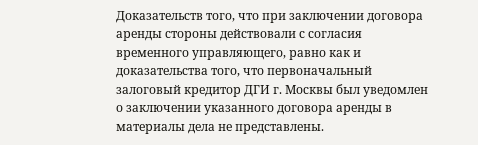Доказательств того, что при заключении договора аренды стороны действовали с согласия временного управляющего, равно как и доказательства того, что первоначальный залоговый кредитор ДГИ г. Москвы был уведомлен о заключении указанного договора аренды в материалы дела не представлены.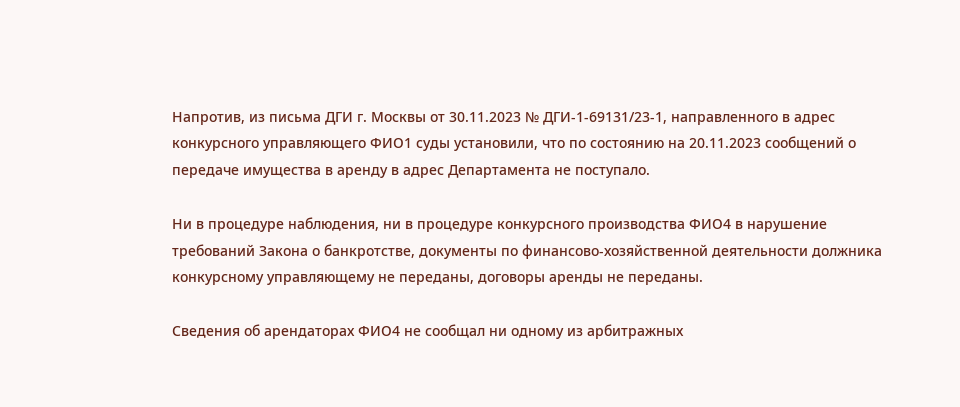Напротив, из письма ДГИ г. Москвы от 30.11.2023 № ДГИ-1-69131/23-1, направленного в адрес конкурсного управляющего ФИО1 суды установили, что по состоянию на 20.11.2023 сообщений о передаче имущества в аренду в адрес Департамента не поступало.

Ни в процедуре наблюдения, ни в процедуре конкурсного производства ФИО4 в нарушение требований Закона о банкротстве, документы по финансово-хозяйственной деятельности должника конкурсному управляющему не переданы, договоры аренды не переданы.

Сведения об арендаторах ФИО4 не сообщал ни одному из арбитражных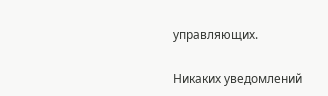управляющих.

Никаких уведомлений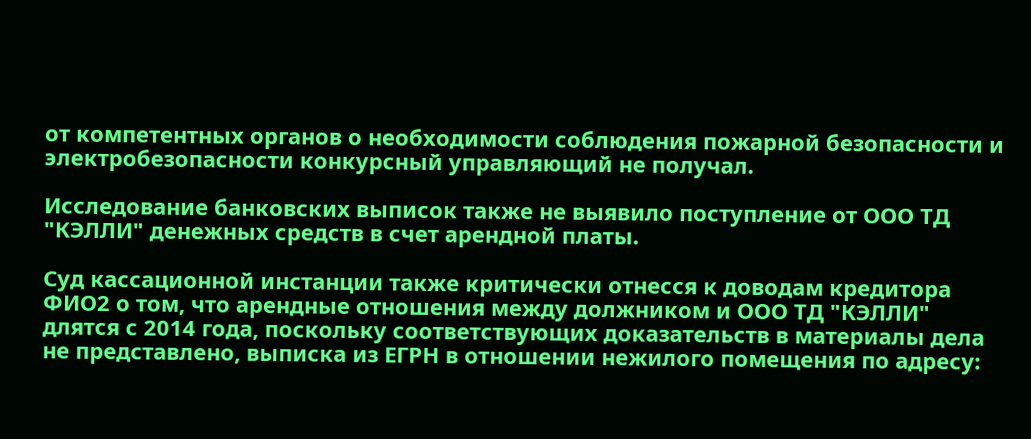от компетентных органов о необходимости соблюдения пожарной безопасности и электробезопасности конкурсный управляющий не получал.

Исследование банковских выписок также не выявило поступление от ООО ТД "КЭЛЛИ" денежных средств в счет арендной платы.

Суд кассационной инстанции также критически отнесся к доводам кредитора ФИО2 о том, что арендные отношения между должником и ООО ТД "КЭЛЛИ" длятся с 2014 года, поскольку соответствующих доказательств в материалы дела не представлено, выписка из ЕГРН в отношении нежилого помещения по адресу: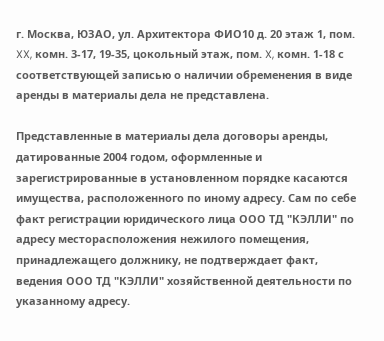г. Москва, ЮЗАО, ул. Архитектора ФИО10 д. 20 этаж 1, пом. XX, комн. 3-17, 19-35, цокольный этаж, пом. X, комн. 1-18 с соответствующей записью о наличии обременения в виде аренды в материалы дела не представлена.

Представленные в материалы дела договоры аренды, датированные 2004 годом, оформленные и зарегистрированные в установленном порядке касаются имущества, расположенного по иному адресу. Сам по себе факт регистрации юридического лица ООО ТД "КЭЛЛИ" по адресу месторасположения нежилого помещения, принадлежащего должнику, не подтверждает факт, ведения ООО ТД "КЭЛЛИ" хозяйственной деятельности по указанному адресу.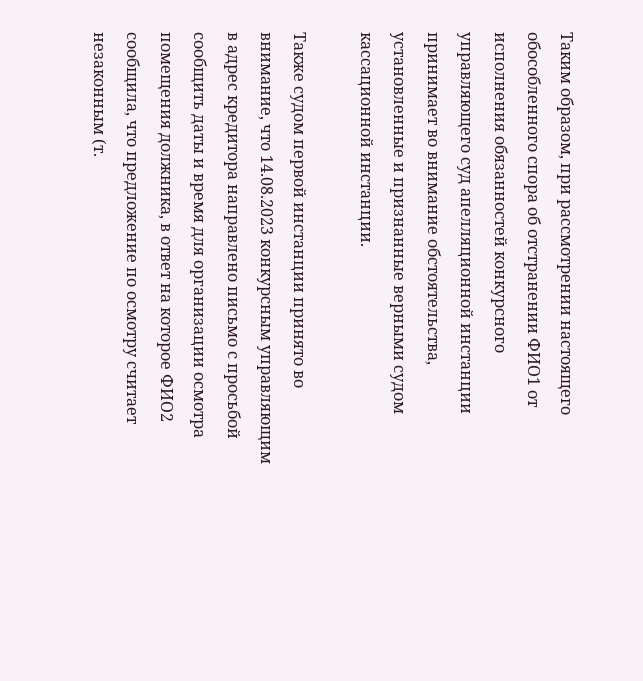Таким образом, при рассмотрении настоящего обособленного спора об отстранении ФИО1 от исполнения обязанностей конкурсного управляющего суд апелляционной инстанции принимает во внимание обстоятельства, установленные и признанные верными судом кассационной инстанции.

Также судом первой инстанции принято во внимание, что 14.08.2023 конкурсным управляющим в адрес кредитора направлено письмо с просьбой сообщить даты и время для организации осмотра помещения должника, в ответ на которое ФИО2 сообщила, что предложение по осмотру считает незаконным (т.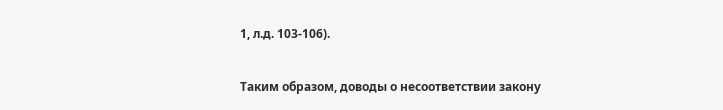1, л.д. 103-106).

Таким образом, доводы о несоответствии закону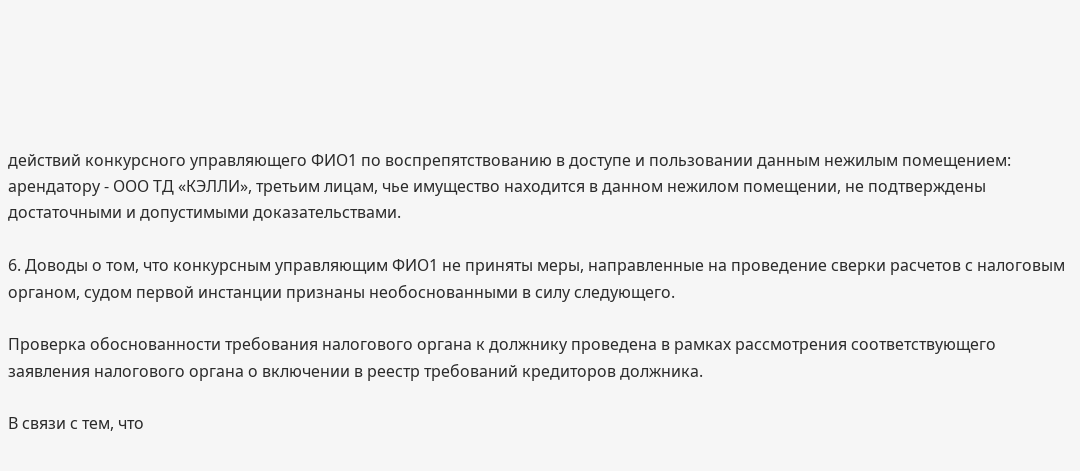действий конкурсного управляющего ФИО1 по воспрепятствованию в доступе и пользовании данным нежилым помещением: арендатору - ООО ТД «КЭЛЛИ», третьим лицам, чье имущество находится в данном нежилом помещении, не подтверждены достаточными и допустимыми доказательствами.

6. Доводы о том, что конкурсным управляющим ФИО1 не приняты меры, направленные на проведение сверки расчетов с налоговым органом, судом первой инстанции признаны необоснованными в силу следующего.

Проверка обоснованности требования налогового органа к должнику проведена в рамках рассмотрения соответствующего заявления налогового органа о включении в реестр требований кредиторов должника.

В связи с тем, что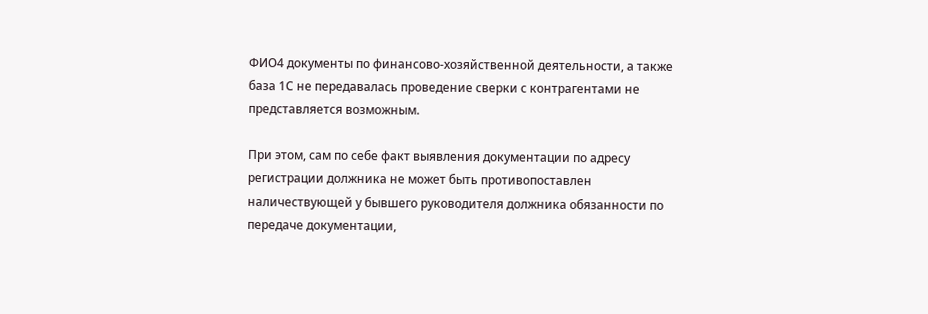ФИО4 документы по финансово-хозяйственной деятельности, а также база 1С не передавалась проведение сверки с контрагентами не представляется возможным.

При этом, сам по себе факт выявления документации по адресу регистрации должника не может быть противопоставлен наличествующей у бывшего руководителя должника обязанности по передаче документации,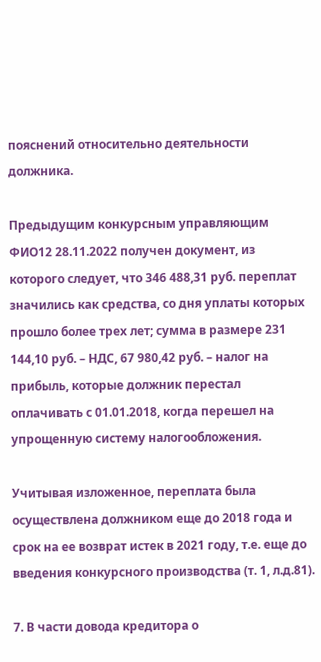пояснений относительно деятельности должника.

Предыдущим конкурсным управляющим ФИО12 28.11.2022 получен документ, из которого следует, что 346 488,31 руб. переплат значились как средства, со дня уплаты которых прошло более трех лет; сумма в размере 231 144,10 руб. – НДС, 67 980,42 руб. – налог на прибыль, которые должник перестал оплачивать с 01.01.2018, когда перешел на упрощенную систему налогообложения.

Учитывая изложенное, переплата была осуществлена должником еще до 2018 года и срок на ее возврат истек в 2021 году, т.е. еще до введения конкурсного производства (т. 1, л.д.81).

7. В части довода кредитора о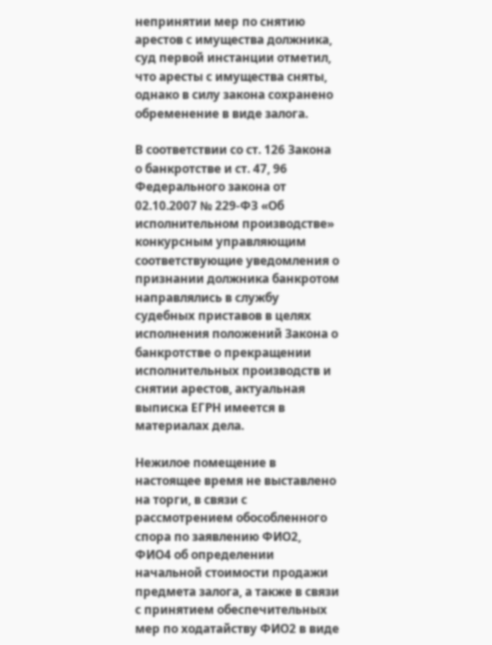непринятии мер по снятию арестов с имущества должника, суд первой инстанции отметил, что аресты с имущества сняты, однако в силу закона сохранено обременение в виде залога.

В соответствии со ст. 126 Закона о банкротстве и ст. 47, 96 Федерального закона от 02.10.2007 № 229-ФЗ «Об исполнительном производстве» конкурсным управляющим соответствующие уведомления о признании должника банкротом направлялись в службу судебных приставов в целях исполнения положений Закона о банкротстве о прекращении исполнительных производств и снятии арестов, актуальная выписка ЕГРН имеется в материалах дела.

Нежилое помещение в настоящее время не выставлено на торги, в связи с рассмотрением обособленного спора по заявлению ФИО2, ФИО4 об определении начальной стоимости продажи предмета залога, а также в связи с принятием обеспечительных мер по ходатайству ФИО2 в виде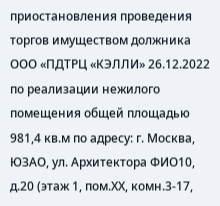приостановления проведения торгов имуществом должника ООО «ПДТРЦ «КЭЛЛИ» 26.12.2022 по реализации нежилого помещения общей площадью 981,4 кв.м по адресу: г. Москва, ЮЗАО, ул. Архитектора ФИО10, д.20 (этаж 1, пом.ХХ, комн.3-17,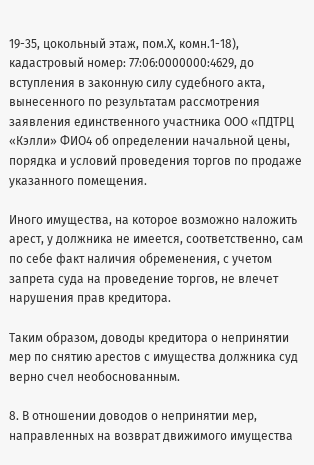19-35, цокольный этаж, пом.Х, комн.1-18), кадастровый номер: 77:06:0000000:4629, до вступления в законную силу судебного акта, вынесенного по результатам рассмотрения заявления единственного участника ООО «ПДТРЦ «Кэлли» ФИО4 об определении начальной цены, порядка и условий проведения торгов по продаже указанного помещения.

Иного имущества, на которое возможно наложить арест, у должника не имеется, соответственно, сам по себе факт наличия обременения, с учетом запрета суда на проведение торгов, не влечет нарушения прав кредитора.

Таким образом, доводы кредитора о непринятии мер по снятию арестов с имущества должника суд верно счел необоснованным.

8. В отношении доводов о непринятии мер, направленных на возврат движимого имущества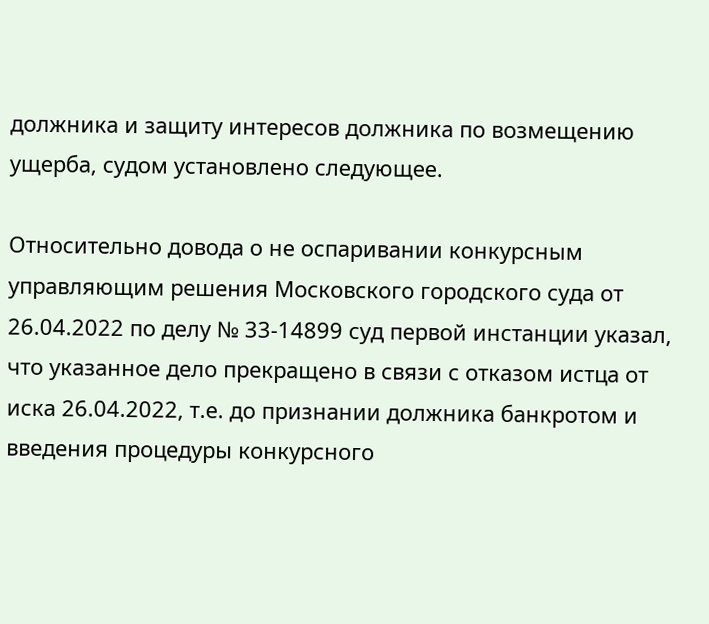должника и защиту интересов должника по возмещению ущерба, судом установлено следующее.

Относительно довода о не оспаривании конкурсным управляющим решения Московского городского суда от 26.04.2022 по делу № 33-14899 суд первой инстанции указал, что указанное дело прекращено в связи с отказом истца от иска 26.04.2022, т.е. до признании должника банкротом и введения процедуры конкурсного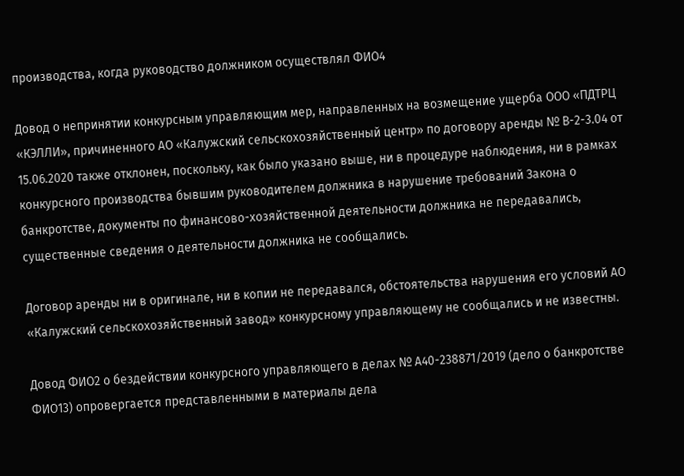производства, когда руководство должником осуществлял ФИО4

Довод о непринятии конкурсным управляющим мер, направленных на возмещение ущерба ООО «ПДТРЦ «КЭЛЛИ», причиненного АО «Калужский сельскохозяйственный центр» по договору аренды № В-2-3.04 от 15.06.2020 также отклонен, поскольку, как было указано выше, ни в процедуре наблюдения, ни в рамках конкурсного производства бывшим руководителем должника в нарушение требований Закона о банкротстве, документы по финансово-хозяйственной деятельности должника не передавались, существенные сведения о деятельности должника не сообщались.

Договор аренды ни в оригинале, ни в копии не передавался, обстоятельства нарушения его условий АО «Калужский сельскохозяйственный завод» конкурсному управляющему не сообщались и не известны.

Довод ФИО2 о бездействии конкурсного управляющего в делах № А40-238871/2019 (дело о банкротстве ФИО13) опровергается представленными в материалы дела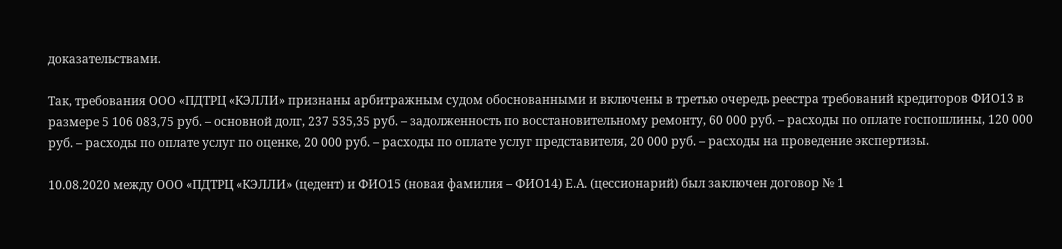доказательствами.

Так, требования ООО «ПДТРЦ «КЭЛЛИ» признаны арбитражным судом обоснованными и включены в третью очередь реестра требований кредиторов ФИО13 в размере 5 106 083,75 руб. – основной долг, 237 535,35 руб. – задолженность по восстановительному ремонту, 60 000 руб. – расходы по оплате госпошлины, 120 000 руб. – расходы по оплате услуг по оценке, 20 000 руб. – расходы по оплате услуг представителя, 20 000 руб. – расходы на проведение экспертизы.

10.08.2020 между ООО «ПДТРЦ «КЭЛЛИ» (цедент) и ФИО15 (новая фамилия – ФИО14) Е.А. (цессионарий) был заключен договор № 1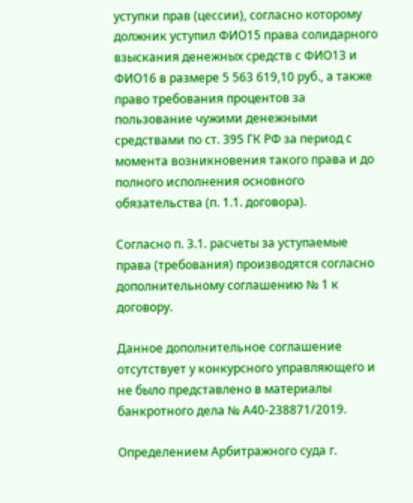уступки прав (цессии), согласно которому должник уступил ФИО15 права солидарного взыскания денежных средств с ФИО13 и ФИО16 в размере 5 563 619,10 руб., а также право требования процентов за пользование чужими денежными средствами по ст. 395 ГК РФ за период с момента возникновения такого права и до полного исполнения основного обязательства (п. 1.1. договора).

Согласно п. 3.1. расчеты за уступаемые права (требования) производятся согласно дополнительному соглашению № 1 к договору.

Данное дополнительное соглашение отсутствует у конкурсного управляющего и не было представлено в материалы банкротного дела № А40-238871/2019.

Определением Арбитражного суда г.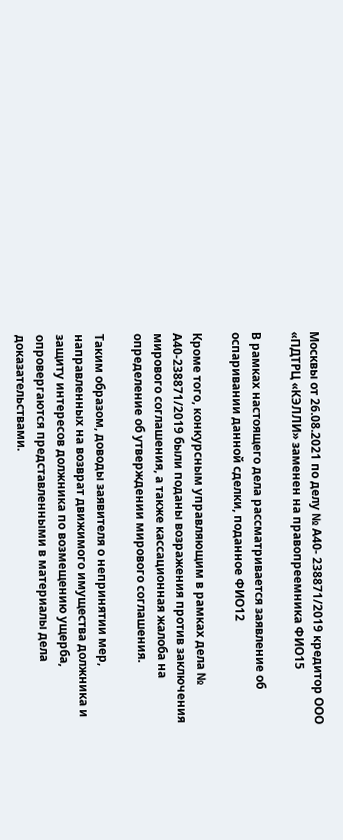Москвы от 26.08.2021 по делу № А40- 238871/2019 кредитор ООО «ПДТРЦ «КЭЛЛИ» заменен на правопреемника ФИО15

В рамках настоящего дела рассматривается заявление об оспаривании данной сделки, поданное ФИО12

Кроме того, конкурсным управляющим в рамках дела № А40-238871/2019 были поданы возражения против заключения мирового соглашения, а также кассационная жалоба на определение об утверждении мирового соглашения.

Таким образом, доводы заявителя о непринятии мер, направленных на возврат движимого имущества должника и защиту интересов должника по возмещению ущерба, опровергаются представленными в материалы дела доказательствами.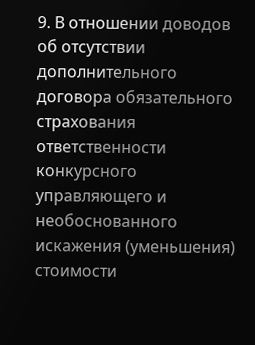9. В отношении доводов об отсутствии дополнительного договора обязательного страхования ответственности конкурсного управляющего и необоснованного искажения (уменьшения) стоимости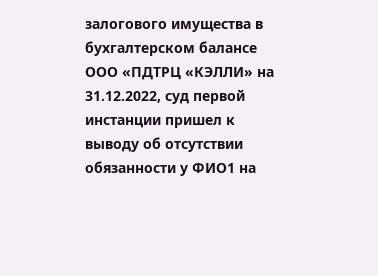залогового имущества в бухгалтерском балансе ООО «ПДТРЦ «КЭЛЛИ» на 31.12.2022, суд первой инстанции пришел к выводу об отсутствии обязанности у ФИО1 на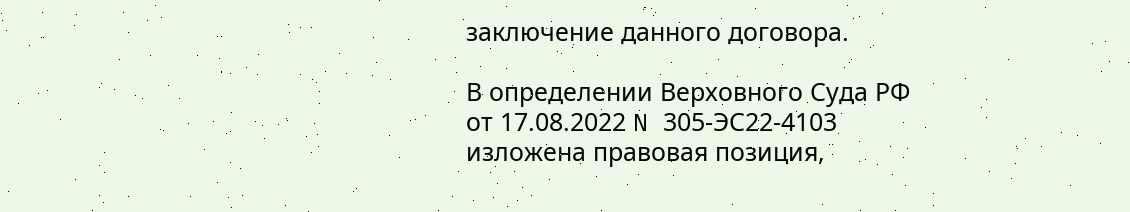заключение данного договора.

В определении Верховного Суда РФ от 17.08.2022 N 305-ЭС22-4103 изложена правовая позиция,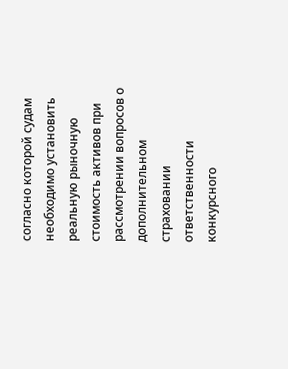согласно которой судам необходимо установить реальную рыночную стоимость активов при рассмотрении вопросов о дополнительном страховании ответственности конкурсного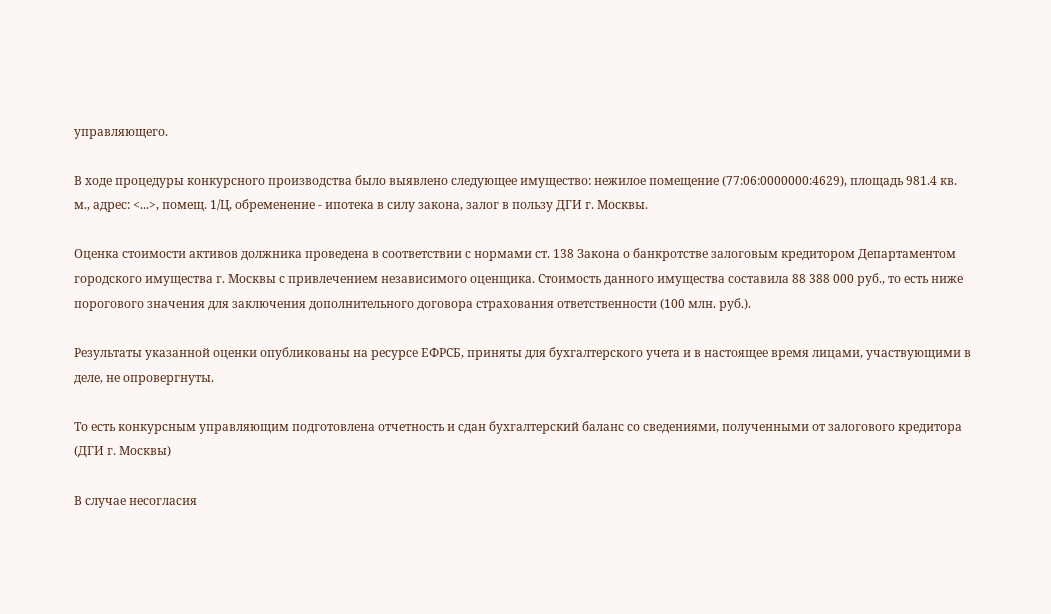управляющего.

В ходе процедуры конкурсного производства было выявлено следующее имущество: нежилое помещение (77:06:0000000:4629), площадь 981.4 кв. м., адрес: <...>, помещ. 1/Ц, обременение - ипотека в силу закона, залог в пользу ДГИ г. Москвы.

Оценка стоимости активов должника проведена в соответствии с нормами ст. 138 Закона о банкротстве залоговым кредитором Департаментом городского имущества г. Москвы с привлечением независимого оценщика. Стоимость данного имущества составила 88 388 000 руб., то есть ниже порогового значения для заключения дополнительного договора страхования ответственности (100 млн. руб.).

Результаты указанной оценки опубликованы на ресурсе ЕФРСБ, приняты для бухгалтерского учета и в настоящее время лицами, участвующими в деле, не опровергнуты.

То есть конкурсным управляющим подготовлена отчетность и сдан бухгалтерский баланс со сведениями, полученными от залогового кредитора (ДГИ г. Москвы)

В случае несогласия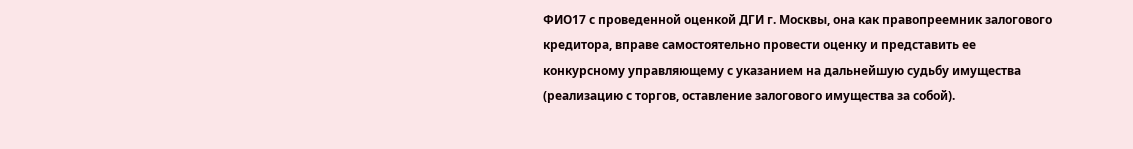ФИО17 с проведенной оценкой ДГИ г. Москвы, она как правопреемник залогового кредитора, вправе самостоятельно провести оценку и представить ее конкурсному управляющему с указанием на дальнейшую судьбу имущества (реализацию с торгов, оставление залогового имущества за собой).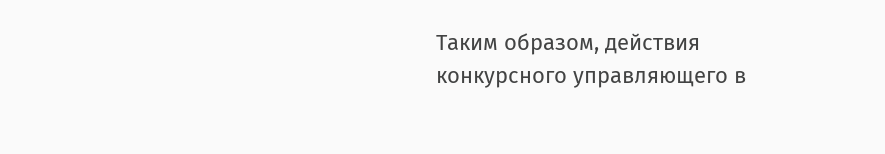Таким образом, действия конкурсного управляющего в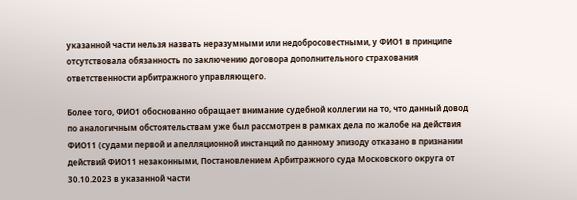указанной части нельзя назвать неразумными или недобросовестными, у ФИО1 в принципе отсутствовала обязанность по заключению договора дополнительного страхования ответственности арбитражного управляющего.

Более того, ФИО1 обоснованно обращает внимание судебной коллегии на то, что данный довод по аналогичным обстоятельствам уже был рассмотрен в рамках дела по жалобе на действия ФИО11 (судами первой и апелляционной инстанций по данному эпизоду отказано в признании действий ФИО11 незаконными, Постановлением Арбитражного суда Московского округа от 30.10.2023 в указанной части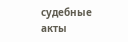судебные акты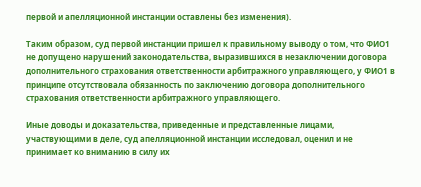первой и апелляционной инстанции оставлены без изменения).

Таким образом, суд первой инстанции пришел к правильному выводу о том, что ФИО1 не допущено нарушений законодательства, выразившихся в незаключении договора дополнительного страхования ответственности арбитражного управляющего, у ФИО1 в принципе отсутствовала обязанность по заключению договора дополнительного страхования ответственности арбитражного управляющего.

Иные доводы и доказательства, приведенные и представленные лицами, участвующими в деле, суд апелляционной инстанции исследовал, оценил и не принимает ко вниманию в силу их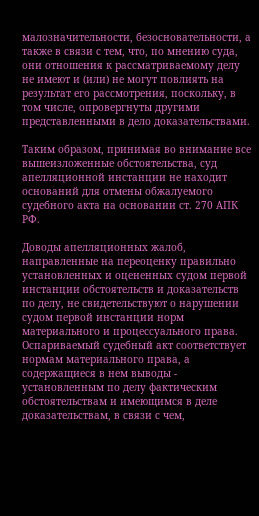малозначительности, безосновательности, а также в связи с тем, что, по мнению суда, они отношения к рассматриваемому делу не имеют и (или) не могут повлиять на результат его рассмотрения, поскольку, в том числе, опровергнуты другими представленными в дело доказательствами.

Таким образом, принимая во внимание все вышеизложенные обстоятельства, суд апелляционной инстанции не находит оснований для отмены обжалуемого судебного акта на основании ст. 270 АПК РФ.

Доводы апелляционных жалоб, направленные на переоценку правильно установленных и оцененных судом первой инстанции обстоятельств и доказательств по делу, не свидетельствуют о нарушении судом первой инстанции норм материального и процессуального права. Оспариваемый судебный акт соответствует нормам материального права, а содержащиеся в нем выводы - установленным по делу фактическим обстоятельствам и имеющимся в деле доказательствам, в связи с чем,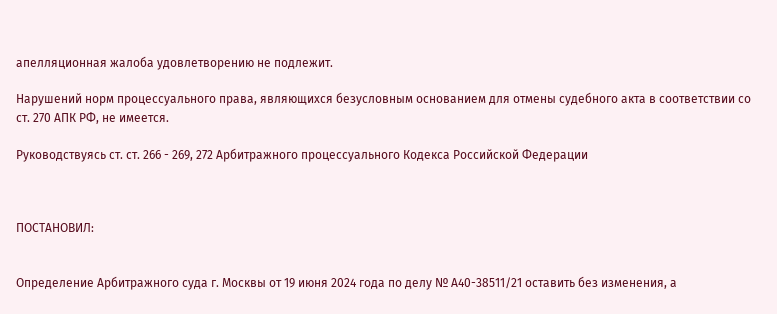апелляционная жалоба удовлетворению не подлежит.

Нарушений норм процессуального права, являющихся безусловным основанием для отмены судебного акта в соответствии со ст. 270 АПК РФ, не имеется.

Руководствуясь ст. ст. 266 - 269, 272 Арбитражного процессуального Кодекса Российской Федерации



ПОСТАНОВИЛ:


Определение Арбитражного суда г. Москвы от 19 июня 2024 года по делу № А40-38511/21 оставить без изменения, а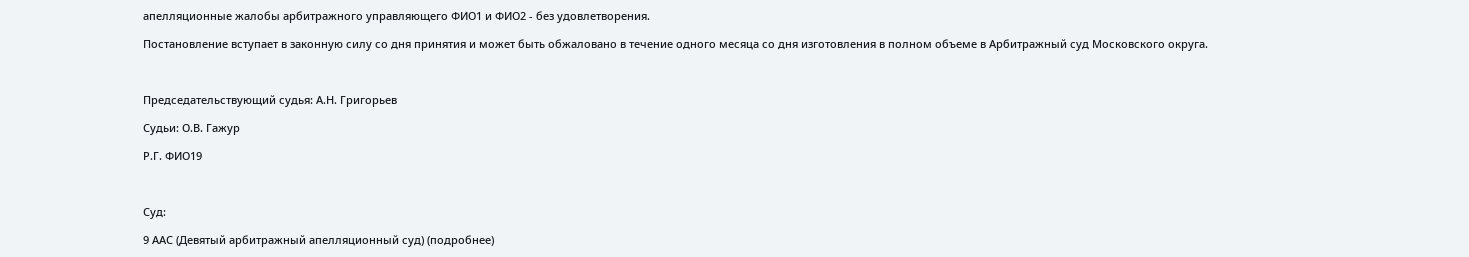апелляционные жалобы арбитражного управляющего ФИО1 и ФИО2 - без удовлетворения.

Постановление вступает в законную силу со дня принятия и может быть обжаловано в течение одного месяца со дня изготовления в полном объеме в Арбитражный суд Московского округа.



Председательствующий судья: А.Н. Григорьев

Судьи: О.В. Гажур

Р.Г. ФИО19



Суд:

9 ААС (Девятый арбитражный апелляционный суд) (подробнее)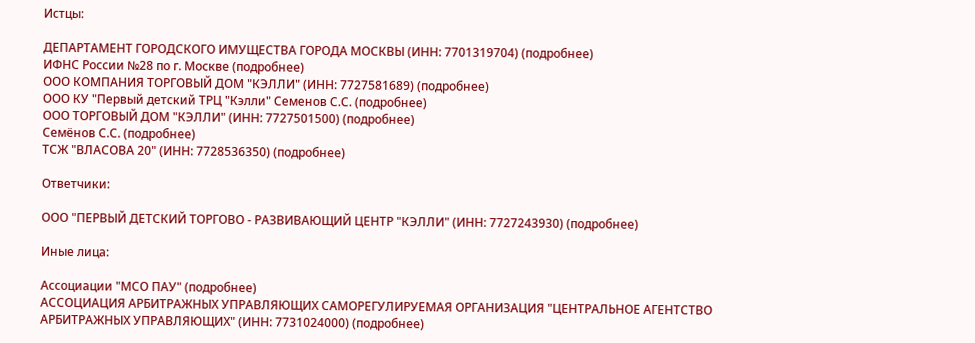Истцы:

ДЕПАРТАМЕНТ ГОРОДСКОГО ИМУЩЕСТВА ГОРОДА МОСКВЫ (ИНН: 7701319704) (подробнее)
ИФНС России №28 по г. Москве (подробнее)
ООО КОМПАНИЯ ТОРГОВЫЙ ДОМ "КЭЛЛИ" (ИНН: 7727581689) (подробнее)
ООО КУ "Первый детский ТРЦ "Кэлли" Семенов С.С. (подробнее)
ООО ТОРГОВЫЙ ДОМ "КЭЛЛИ" (ИНН: 7727501500) (подробнее)
Семёнов С.С. (подробнее)
ТСЖ "ВЛАСОВА 20" (ИНН: 7728536350) (подробнее)

Ответчики:

ООО "ПЕРВЫЙ ДЕТСКИЙ ТОРГОВО - РАЗВИВАЮЩИЙ ЦЕНТР "КЭЛЛИ" (ИНН: 7727243930) (подробнее)

Иные лица:

Ассоциации "МСО ПАУ" (подробнее)
АССОЦИАЦИЯ АРБИТРАЖНЫХ УПРАВЛЯЮЩИХ САМОРЕГУЛИРУЕМАЯ ОРГАНИЗАЦИЯ "ЦЕНТРАЛЬНОЕ АГЕНТСТВО АРБИТРАЖНЫХ УПРАВЛЯЮЩИХ" (ИНН: 7731024000) (подробнее)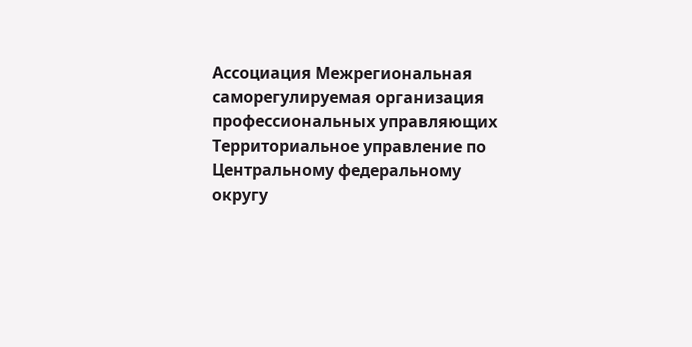Ассоциация Межрегиональная саморегулируемая организация профессиональных управляющих Территориальное управление по Центральному федеральному округу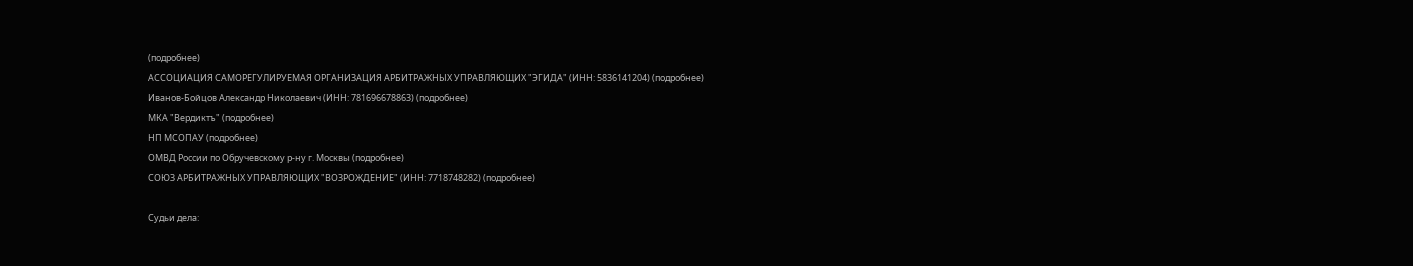(подробнее)
АССОЦИАЦИЯ САМОРЕГУЛИРУЕМАЯ ОРГАНИЗАЦИЯ АРБИТРАЖНЫХ УПРАВЛЯЮЩИХ "ЭГИДА" (ИНН: 5836141204) (подробнее)
Иванов-Бойцов Александр Николаевич (ИНН: 781696678863) (подробнее)
МКА "Вердиктъ" (подробнее)
НП МСОПАУ (подробнее)
ОМВД России по Обручевскому р-ну г. Москвы (подробнее)
СОЮЗ АРБИТРАЖНЫХ УПРАВЛЯЮЩИХ "ВОЗРОЖДЕНИЕ" (ИНН: 7718748282) (подробнее)

Судьи дела: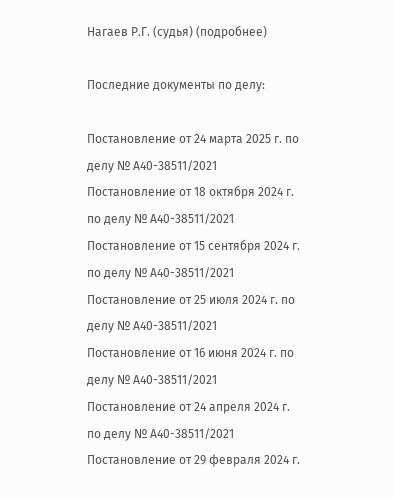Нагаев Р.Г. (судья) (подробнее)

Последние документы по делу:

Постановление от 24 марта 2025 г. по делу № А40-38511/2021
Постановление от 18 октября 2024 г. по делу № А40-38511/2021
Постановление от 15 сентября 2024 г. по делу № А40-38511/2021
Постановление от 25 июля 2024 г. по делу № А40-38511/2021
Постановление от 16 июня 2024 г. по делу № А40-38511/2021
Постановление от 24 апреля 2024 г. по делу № А40-38511/2021
Постановление от 29 февраля 2024 г.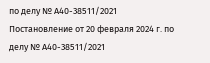по делу № А40-38511/2021
Постановление от 20 февраля 2024 г. по делу № А40-38511/2021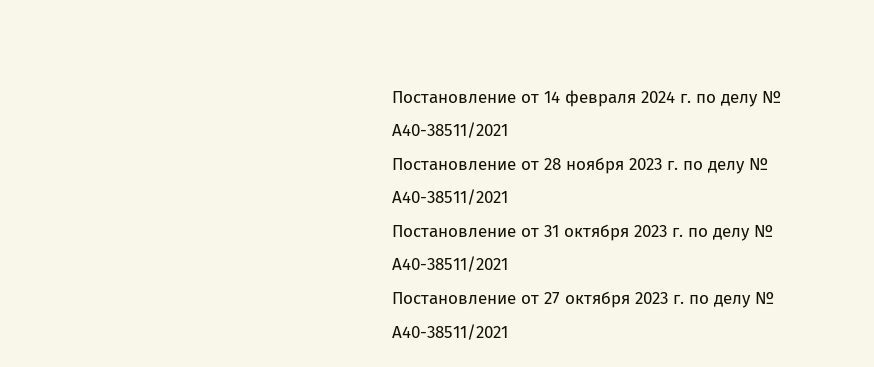Постановление от 14 февраля 2024 г. по делу № А40-38511/2021
Постановление от 28 ноября 2023 г. по делу № А40-38511/2021
Постановление от 31 октября 2023 г. по делу № А40-38511/2021
Постановление от 27 октября 2023 г. по делу № А40-38511/2021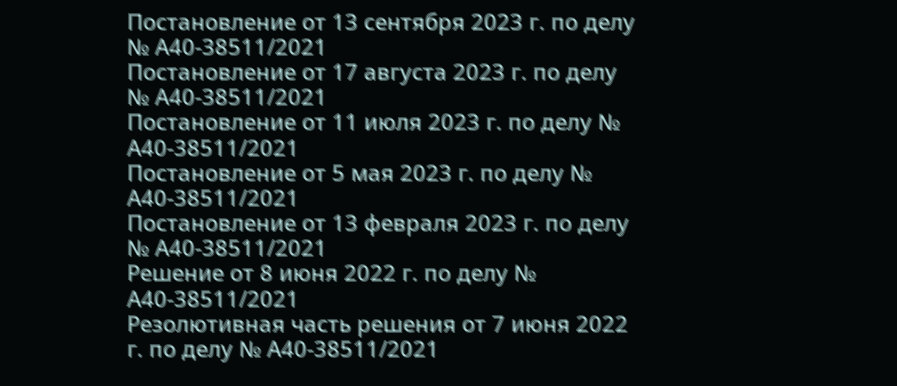Постановление от 13 сентября 2023 г. по делу № А40-38511/2021
Постановление от 17 августа 2023 г. по делу № А40-38511/2021
Постановление от 11 июля 2023 г. по делу № А40-38511/2021
Постановление от 5 мая 2023 г. по делу № А40-38511/2021
Постановление от 13 февраля 2023 г. по делу № А40-38511/2021
Решение от 8 июня 2022 г. по делу № А40-38511/2021
Резолютивная часть решения от 7 июня 2022 г. по делу № А40-38511/2021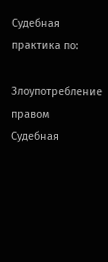Судебная практика по:

Злоупотребление правом
Судебная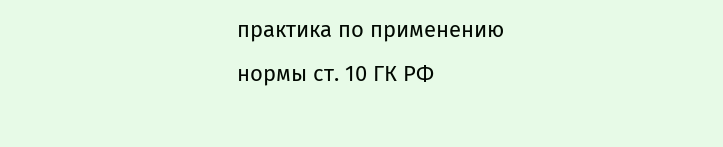практика по применению нормы ст. 10 ГК РФ